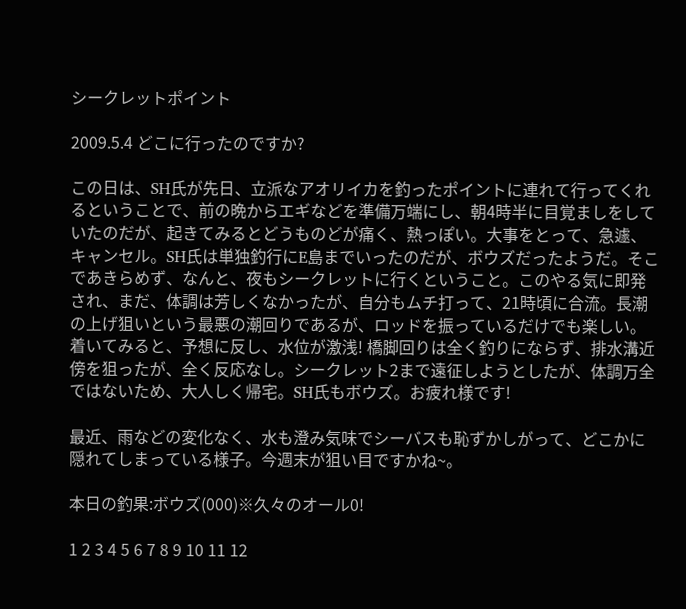シークレットポイント

2009.5.4 どこに行ったのですか?

この日は、SH氏が先日、立派なアオリイカを釣ったポイントに連れて行ってくれるということで、前の晩からエギなどを準備万端にし、朝4時半に目覚ましをしていたのだが、起きてみるとどうものどが痛く、熱っぽい。大事をとって、急遽、キャンセル。SH氏は単独釣行にE島までいったのだが、ボウズだったようだ。そこであきらめず、なんと、夜もシークレットに行くということ。このやる気に即発され、まだ、体調は芳しくなかったが、自分もムチ打って、21時頃に合流。長潮の上げ狙いという最悪の潮回りであるが、ロッドを振っているだけでも楽しい。着いてみると、予想に反し、水位が激浅! 橋脚回りは全く釣りにならず、排水溝近傍を狙ったが、全く反応なし。シークレット2まで遠征しようとしたが、体調万全ではないため、大人しく帰宅。SH氏もボウズ。お疲れ様です!

最近、雨などの変化なく、水も澄み気味でシーバスも恥ずかしがって、どこかに隠れてしまっている様子。今週末が狙い目ですかね~。

本日の釣果:ボウズ(000)※久々のオール0!

1 2 3 4 5 6 7 8 9 10 11 12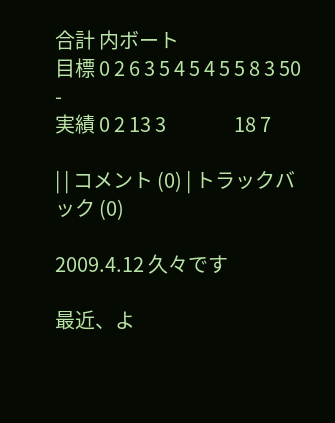合計 内ボート
目標 0 2 6 3 5 4 5 4 5 5 8 3 50 -
実績 0 2 13 3                 18 7

| | コメント (0) | トラックバック (0)

2009.4.12 久々です

最近、よ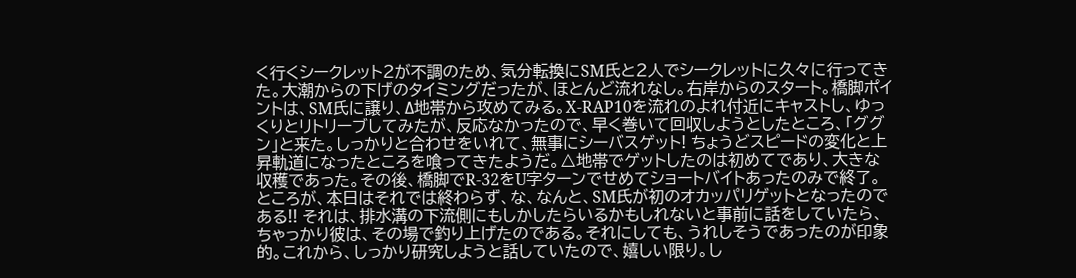く行くシークレット2が不調のため、気分転換にSM氏と2人でシークレットに久々に行ってきた。大潮からの下げのタイミングだったが、ほとんど流れなし。右岸からのスタート。橋脚ポイントは、SM氏に譲り、Δ地帯から攻めてみる。X-RAP10を流れのよれ付近にキャストし、ゆっくりとリトリーブしてみたが、反応なかったので、早く巻いて回収しようとしたところ、「ググン」と来た。しっかりと合わせをいれて、無事にシーバスゲット! ちょうどスピードの変化と上昇軌道になったところを喰ってきたようだ。△地帯でゲットしたのは初めてであり、大きな収穫であった。その後、橋脚でR-32をU字ターンでせめてショートバイトあったのみで終了。ところが、本日はそれでは終わらず、な、なんと、SM氏が初のオカッパリゲットとなったのである!! それは、排水溝の下流側にもしかしたらいるかもしれないと事前に話をしていたら、ちゃっかり彼は、その場で釣り上げたのである。それにしても、うれしそうであったのが印象的。これから、しっかり研究しようと話していたので、嬉しい限り。し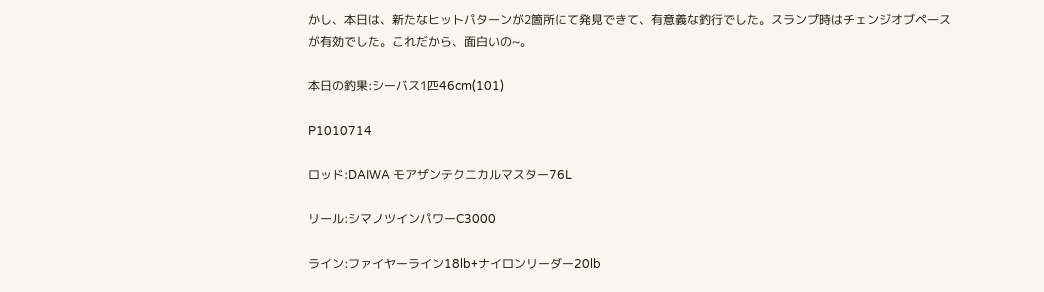かし、本日は、新たなヒットパターンが2箇所にて発見できて、有意義な釣行でした。スランプ時はチェンジオブペースが有効でした。これだから、面白いの~。

本日の釣果:シーバス1匹46cm(101)

P1010714

ロッド:DAIWA モアザンテクニカルマスター76L

リール:シマノツインパワーC3000

ライン:ファイヤーライン18lb+ナイロンリーダー20lb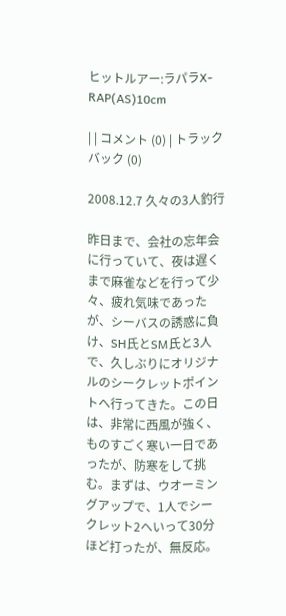ヒットルアー:ラパラX-RAP(AS)10cm

| | コメント (0) | トラックバック (0)

2008.12.7 久々の3人釣行

昨日まで、会社の忘年会に行っていて、夜は遅くまで麻雀などを行って少々、疲れ気味であったが、シーバスの誘惑に負け、SH氏とSM氏と3人で、久しぶりにオリジナルのシークレットポイントへ行ってきた。この日は、非常に西風が強く、ものすごく寒い一日であったが、防寒をして挑む。まずは、ウオーミングアップで、1人でシークレット2へいって30分ほど打ったが、無反応。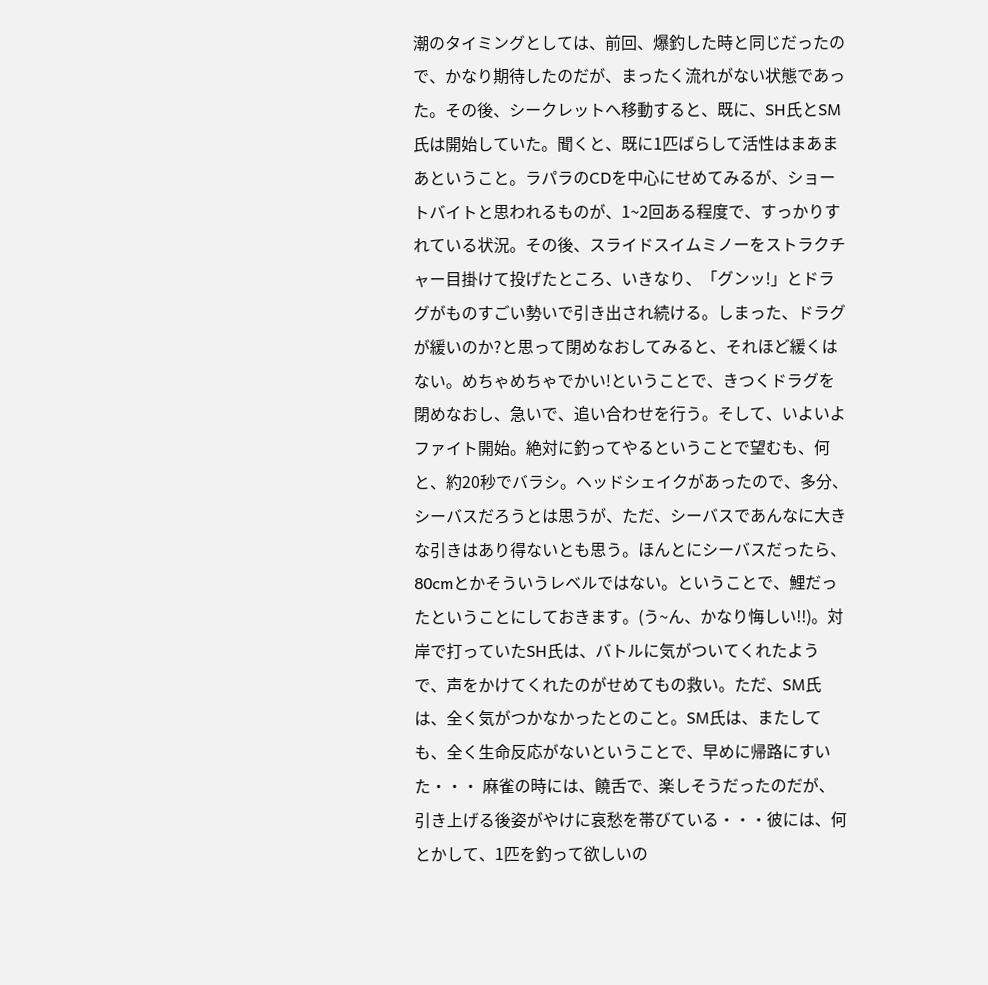潮のタイミングとしては、前回、爆釣した時と同じだったので、かなり期待したのだが、まったく流れがない状態であった。その後、シークレットへ移動すると、既に、SH氏とSM氏は開始していた。聞くと、既に1匹ばらして活性はまあまあということ。ラパラのCDを中心にせめてみるが、ショートバイトと思われるものが、1~2回ある程度で、すっかりすれている状況。その後、スライドスイムミノーをストラクチャー目掛けて投げたところ、いきなり、「グンッ!」とドラグがものすごい勢いで引き出され続ける。しまった、ドラグが緩いのか?と思って閉めなおしてみると、それほど緩くはない。めちゃめちゃでかい!ということで、きつくドラグを閉めなおし、急いで、追い合わせを行う。そして、いよいよファイト開始。絶対に釣ってやるということで望むも、何と、約20秒でバラシ。ヘッドシェイクがあったので、多分、シーバスだろうとは思うが、ただ、シーバスであんなに大きな引きはあり得ないとも思う。ほんとにシーバスだったら、80cmとかそういうレベルではない。ということで、鯉だったということにしておきます。(う~ん、かなり悔しい!!)。対岸で打っていたSH氏は、バトルに気がついてくれたようで、声をかけてくれたのがせめてもの救い。ただ、SM氏は、全く気がつかなかったとのこと。SM氏は、またしても、全く生命反応がないということで、早めに帰路にすいた・・・ 麻雀の時には、饒舌で、楽しそうだったのだが、引き上げる後姿がやけに哀愁を帯びている・・・彼には、何とかして、1匹を釣って欲しいの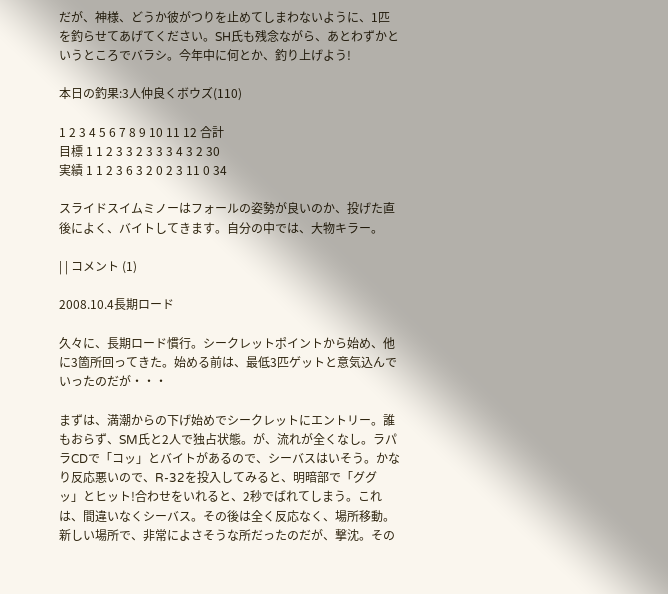だが、神様、どうか彼がつりを止めてしまわないように、1匹を釣らせてあげてください。SH氏も残念ながら、あとわずかというところでバラシ。今年中に何とか、釣り上げよう!

本日の釣果:3人仲良くボウズ(110)

1 2 3 4 5 6 7 8 9 10 11 12 合計
目標 1 1 2 3 3 2 3 3 3 4 3 2 30
実績 1 1 2 3 6 3 2 0 2 3 11 0 34

スライドスイムミノーはフォールの姿勢が良いのか、投げた直後によく、バイトしてきます。自分の中では、大物キラー。

| | コメント (1)

2008.10.4長期ロード

久々に、長期ロード慣行。シークレットポイントから始め、他に3箇所回ってきた。始める前は、最低3匹ゲットと意気込んでいったのだが・・・

まずは、満潮からの下げ始めでシークレットにエントリー。誰もおらず、SM氏と2人で独占状態。が、流れが全くなし。ラパラCDで「コッ」とバイトがあるので、シーバスはいそう。かなり反応悪いので、R-32を投入してみると、明暗部で「ググッ」とヒット!合わせをいれると、2秒でばれてしまう。これは、間違いなくシーバス。その後は全く反応なく、場所移動。新しい場所で、非常によさそうな所だったのだが、撃沈。その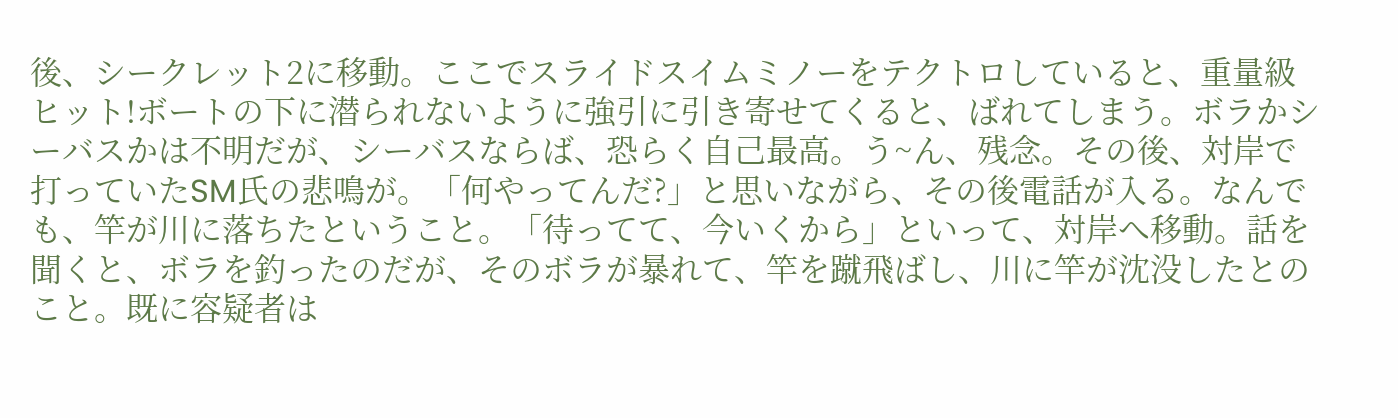後、シークレット2に移動。ここでスライドスイムミノーをテクトロしていると、重量級ヒット!ボートの下に潜られないように強引に引き寄せてくると、ばれてしまう。ボラかシーバスかは不明だが、シーバスならば、恐らく自己最高。う~ん、残念。その後、対岸で打っていたSM氏の悲鳴が。「何やってんだ?」と思いながら、その後電話が入る。なんでも、竿が川に落ちたということ。「待ってて、今いくから」といって、対岸へ移動。話を聞くと、ボラを釣ったのだが、そのボラが暴れて、竿を蹴飛ばし、川に竿が沈没したとのこと。既に容疑者は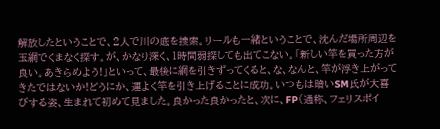解放したということで、2人で川の底を捜索。リールも一緒ということで、沈んだ場所周辺を玉網でくまなく探す。が、かなり深く、1時間弱探しても出てこない。「新しい竿を買った方が良い。あきらめよう!」といって、最後に網を引きずってくると、な、なんと、竿が浮き上がってきたではないか!どうにか、運よく竿を引き上げることに成功。いつもは暗いSM氏が大喜びする姿、生まれて初めて見ました。良かった良かったと、次に、FP(通称、フェリスポイ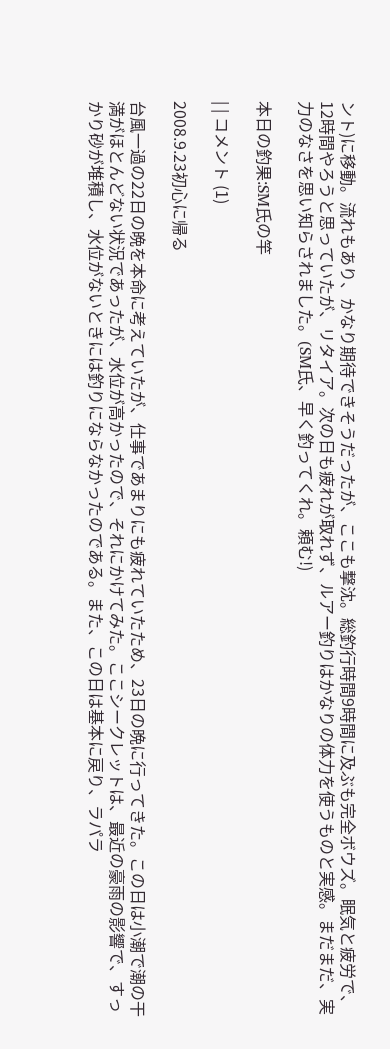ント)に移動。流れもあり、かなり期待できそうだったが、ここも撃沈。総釣行時間9時間に及ぶも完全ボウズ。眠気と疲労で、12時間やろうと思っていたが、リタイア。次の日も疲れが取れず、ルアー釣りはかなりの体力を使うものと実感。まだまだ、実力のなさを思い知らされました。(SM氏、早く釣ってくれ。頼む!)

本日の釣果:SM氏の竿

| | コメント (1)

2008.9.23初心に帰る

台風一過の22日の晩を本命に考えていたが、仕事であまりにも疲れていたため、23日の晩に行ってきた。この日は小潮で潮の干満がほとんどない状況であったが、水位が高かったので、それにかけてみた。ここシークレットは、最近の豪雨の影響で、すっかり砂が堆積し、水位がないときには釣りにならなかったのである。また、この日は基本に戻り、ラパラ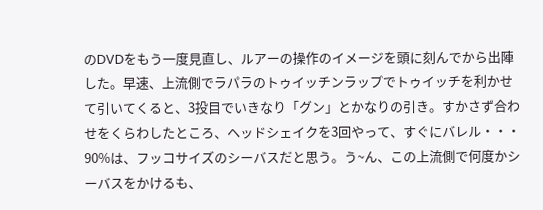のDVDをもう一度見直し、ルアーの操作のイメージを頭に刻んでから出陣した。早速、上流側でラパラのトゥイッチンラップでトゥイッチを利かせて引いてくると、3投目でいきなり「グン」とかなりの引き。すかさず合わせをくらわしたところ、ヘッドシェイクを3回やって、すぐにバレル・・・ 90%は、フッコサイズのシーバスだと思う。う~ん、この上流側で何度かシーバスをかけるも、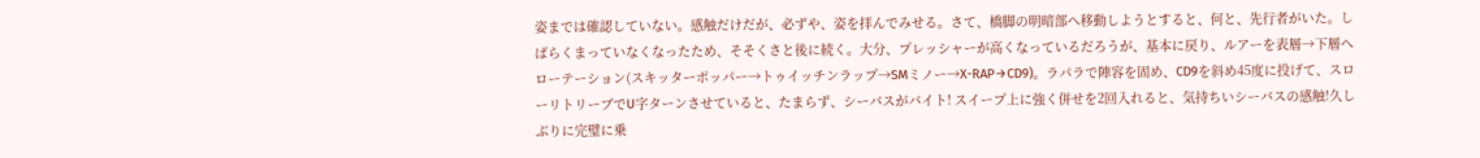姿までは確認していない。感触だけだが、必ずや、姿を拝んでみせる。さて、橋脚の明暗部へ移動しようとすると、何と、先行者がいた。しばらくまっていなくなったため、そそくさと後に続く。大分、プレッシャーが高くなっているだろうが、基本に戻り、ルアーを表層→下層へローテーション(スキッターポッパー→トゥイッチンラップ→SMミノー→X-RAP→CD9)。ラパラで陣容を固め、CD9を斜め45度に投げて、スローリトリーブでU字ターンさせていると、たまらず、シーバスがバイト! スイープ上に強く併せを2回入れると、気持ちいシーバスの感触!久しぶりに完璧に乗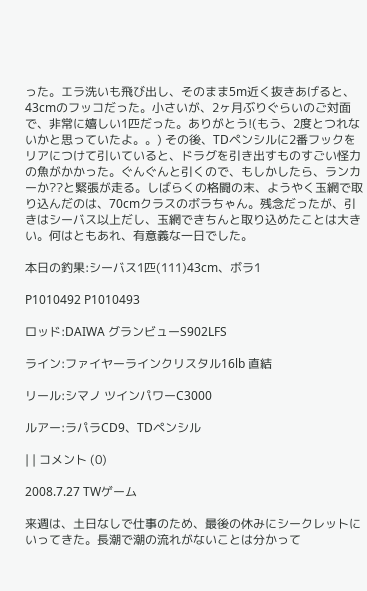った。エラ洗いも飛び出し、そのまま5m近く抜きあげると、43cmのフッコだった。小さいが、2ヶ月ぶりぐらいのご対面で、非常に嬉しい1匹だった。ありがとう!(もう、2度とつれないかと思っていたよ。。) その後、TDペンシルに2番フックをリアにつけて引いていると、ドラグを引き出すものすごい怪力の魚がかかった。ぐんぐんと引くので、もしかしたら、ランカーか??と緊張が走る。しばらくの格闘の末、ようやく玉網で取り込んだのは、70cmクラスのボラちゃん。残念だったが、引きはシーバス以上だし、玉網できちんと取り込めたことは大きい。何はともあれ、有意義な一日でした。

本日の釣果:シーバス1匹(111)43cm、ボラ1

P1010492 P1010493

ロッド:DAIWA グランビューS902LFS

ライン:ファイヤーラインクリスタル16lb 直結

リール:シマノ ツインパワーC3000

ルアー:ラパラCD9、TDペンシル

| | コメント (0)

2008.7.27 TWゲーム

来週は、土日なしで仕事のため、最後の休みにシークレットにいってきた。長潮で潮の流れがないことは分かって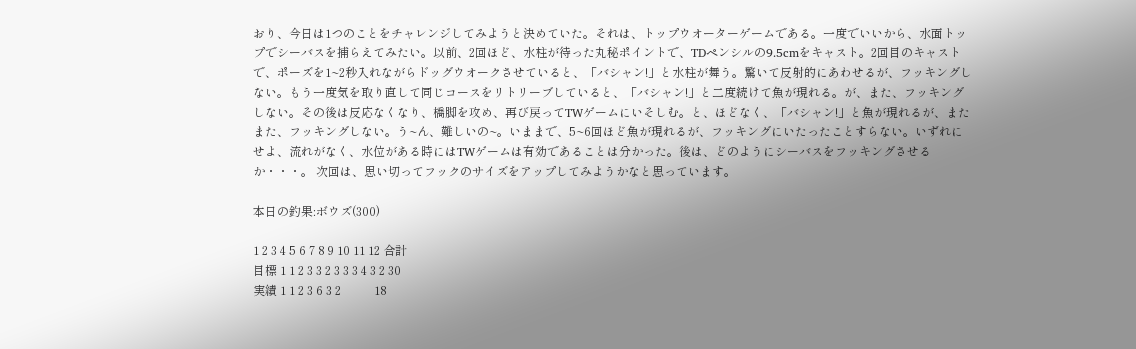おり、今日は1つのことをチャレンジしてみようと決めていた。それは、トップウオーターゲームである。一度でいいから、水面トップでシーバスを捕らえてみたい。以前、2回ほど、水柱が待った丸秘ポイントで、TDペンシルの9.5cmをキャスト。2回目のキャストで、ポーズを1~2秒入れながらドッグウオークさせていると、「バシャン!」と水柱が舞う。驚いて反射的にあわせるが、フッキングしない。もう一度気を取り直して同じコースをリトリーブしていると、「バシャン!」と二度続けて魚が現れる。が、また、フッキングしない。その後は反応なくなり、橋脚を攻め、再び戻ってTWゲームにいそしむ。と、ほどなく、「バシャン!」と魚が現れるが、またまた、フッキングしない。う~ん、難しいの~。いままで、5~6回ほど魚が現れるが、フッキングにいたったことすらない。いずれにせよ、流れがなく、水位がある時にはTWゲームは有効であることは分かった。後は、どのようにシーバスをフッキングさせるか・・・。 次回は、思い切ってフックのサイズをアップしてみようかなと思っています。

本日の釣果:ボウズ(300)

1 2 3 4 5 6 7 8 9 10 11 12 合計
目標 1 1 2 3 3 2 3 3 3 4 3 2 30
実績 1 1 2 3 6 3 2           18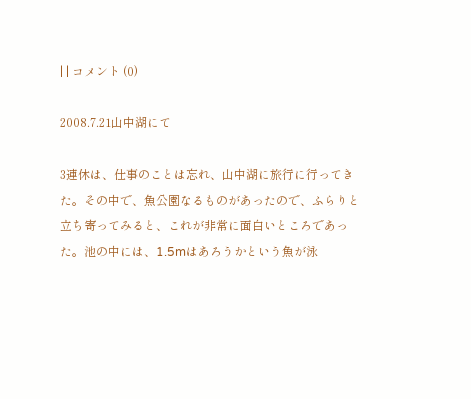| | コメント (0)

2008.7.21山中湖にて

3連休は、仕事のことは忘れ、山中湖に旅行に行ってきた。その中で、魚公園なるものがあったので、ふらりと立ち寄ってみると、これが非常に面白いところであった。池の中には、1.5mはあろうかという魚が泳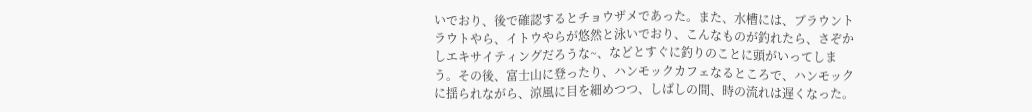いでおり、後で確認するとチョウザメであった。また、水槽には、ブラウントラウトやら、イトウやらが悠然と泳いでおり、こんなものが釣れたら、さぞかしエキサイティングだろうな~、などとすぐに釣りのことに頭がいってしまう。その後、富士山に登ったり、ハンモックカフェなるところで、ハンモックに揺られながら、涼風に目を細めつつ、しばしの間、時の流れは遅くなった。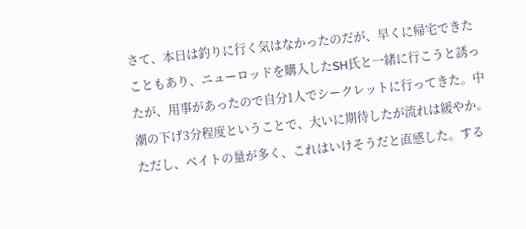さて、本日は釣りに行く気はなかったのだが、早くに帰宅できたこともあり、ニューロッドを購入したSH氏と一緒に行こうと誘ったが、用事があったので自分1人でシークレットに行ってきた。中潮の下げ3分程度ということで、大いに期待したが流れは緩やか。ただし、ベイトの量が多く、これはいけそうだと直感した。する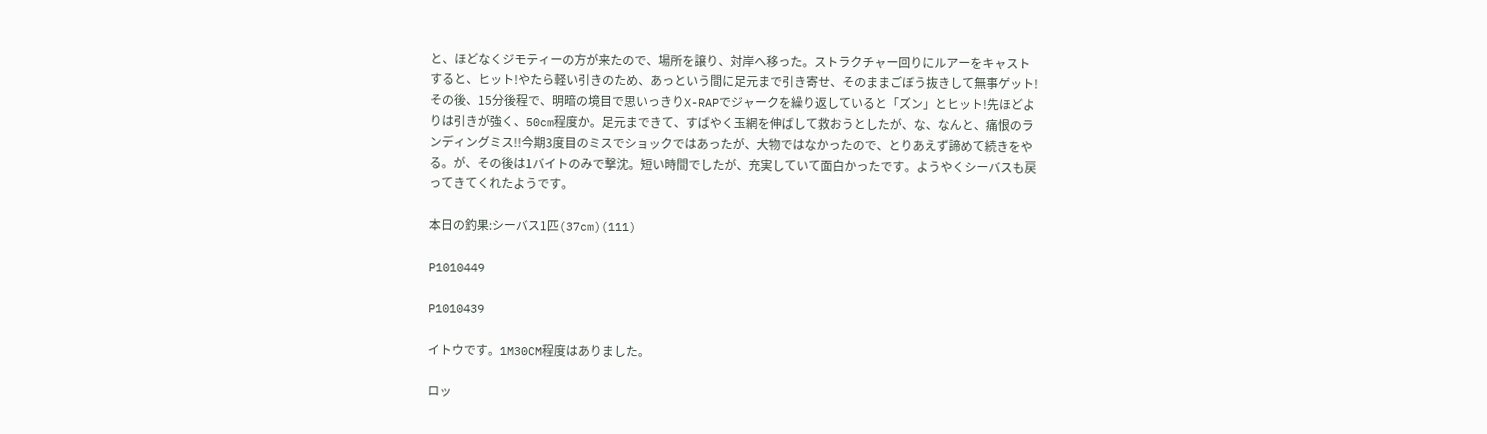と、ほどなくジモティーの方が来たので、場所を譲り、対岸へ移った。ストラクチャー回りにルアーをキャストすると、ヒット!やたら軽い引きのため、あっという間に足元まで引き寄せ、そのままごぼう抜きして無事ゲット! その後、15分後程で、明暗の境目で思いっきりX-RAPでジャークを繰り返していると「ズン」とヒット!先ほどよりは引きが強く、50cm程度か。足元まできて、すばやく玉網を伸ばして救おうとしたが、な、なんと、痛恨のランディングミス!!今期3度目のミスでショックではあったが、大物ではなかったので、とりあえず諦めて続きをやる。が、その後は1バイトのみで撃沈。短い時間でしたが、充実していて面白かったです。ようやくシーバスも戻ってきてくれたようです。

本日の釣果:シーバス1匹(37cm)(111)

P1010449

P1010439

イトウです。1M30CM程度はありました。

ロッ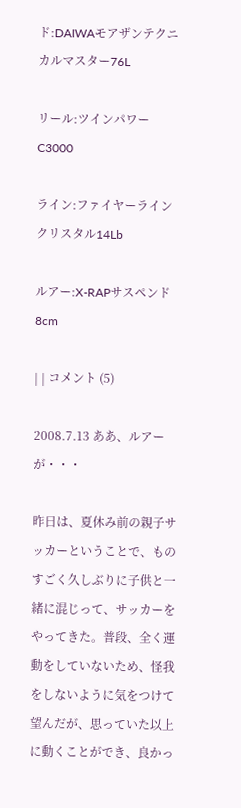ド:DAIWAモアザンテクニカルマスター76L

リール:ツインパワーC3000

ライン:ファイヤーラインクリスタル14Lb

ルアー:X-RAPサスペンド8cm

| | コメント (5)

2008.7.13 ああ、ルアーが・・・

昨日は、夏休み前の親子サッカーということで、ものすごく久しぶりに子供と一緒に混じって、サッカーをやってきた。普段、全く運動をしていないため、怪我をしないように気をつけて望んだが、思っていた以上に動くことができ、良かっ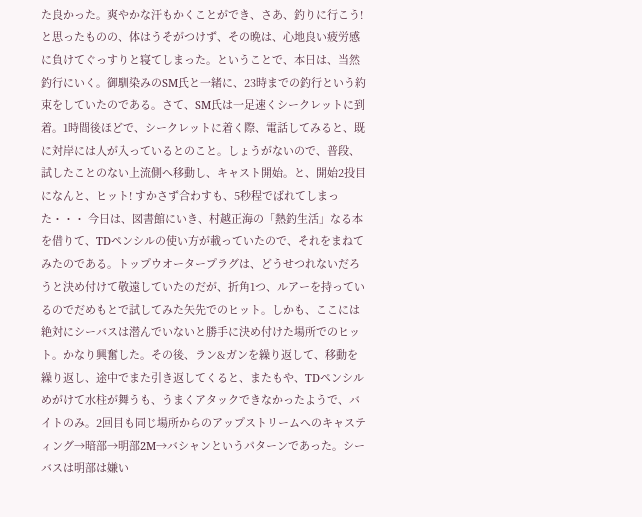た良かった。爽やかな汗もかくことができ、さあ、釣りに行こう!と思ったものの、体はうそがつけず、その晩は、心地良い疲労感に負けてぐっすりと寝てしまった。ということで、本日は、当然釣行にいく。御馴染みのSM氏と一緒に、23時までの釣行という約束をしていたのである。さて、SM氏は一足速くシークレットに到着。1時間後ほどで、シークレットに着く際、電話してみると、既に対岸には人が入っているとのこと。しょうがないので、普段、試したことのない上流側へ移動し、キャスト開始。と、開始2投目になんと、ヒット! すかさず合わすも、5秒程でばれてしまった・・・ 今日は、図書館にいき、村越正海の「熱釣生活」なる本を借りて、TDペンシルの使い方が載っていたので、それをまねてみたのである。トップウオータープラグは、どうせつれないだろうと決め付けて敬遠していたのだが、折角1つ、ルアーを持っているのでだめもとで試してみた矢先でのヒット。しかも、ここには絶対にシーバスは潜んでいないと勝手に決め付けた場所でのヒット。かなり興奮した。その後、ラン&ガンを繰り返して、移動を繰り返し、途中でまた引き返してくると、またもや、TDペンシルめがけて水柱が舞うも、うまくアタックできなかったようで、バイトのみ。2回目も同じ場所からのアップストリームへのキャスティング→暗部→明部2M→バシャンというパターンであった。シーバスは明部は嫌い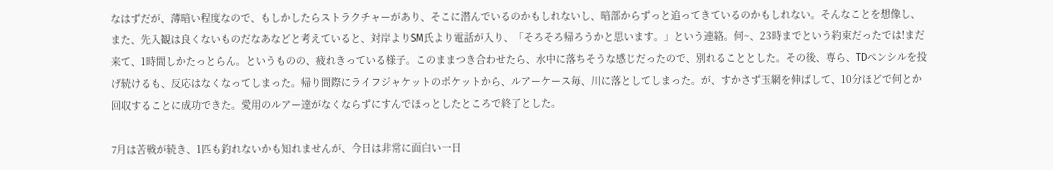なはずだが、薄暗い程度なので、もしかしたらストラクチャーがあり、そこに潜んでいるのかもしれないし、暗部からずっと追ってきているのかもしれない。そんなことを想像し、また、先入観は良くないものだなあなどと考えていると、対岸よりSM氏より電話が入り、「そろそろ帰ろうかと思います。」という連絡。何~、23時までという約束だったでは!まだ来て、1時間しかたっとらん。というものの、疲れきっている様子。このままつき合わせたら、水中に落ちそうな感じだったので、別れることとした。その後、専ら、TDペンシルを投げ続けるも、反応はなくなってしまった。帰り間際にライフジャケットのポケットから、ルアーケース毎、川に落としてしまった。が、すかさず玉網を伸ばして、10分ほどで何とか回収することに成功できた。愛用のルアー達がなくならずにすんでほっとしたところで終了とした。

7月は苦戦が続き、1匹も釣れないかも知れませんが、今日は非常に面白い一日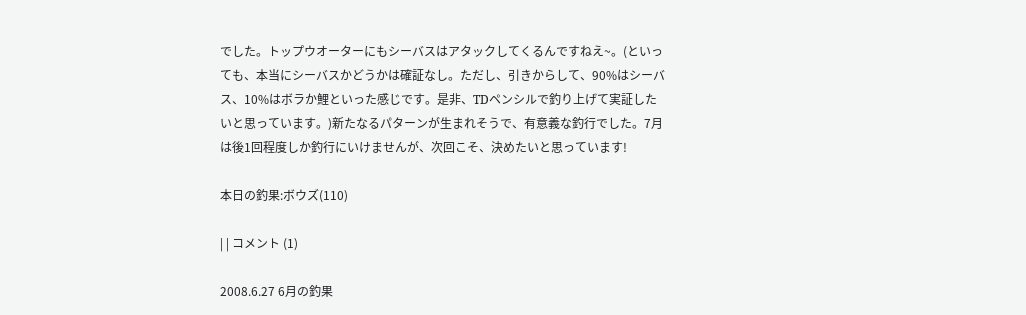でした。トップウオーターにもシーバスはアタックしてくるんですねえ~。(といっても、本当にシーバスかどうかは確証なし。ただし、引きからして、90%はシーバス、10%はボラか鯉といった感じです。是非、TDペンシルで釣り上げて実証したいと思っています。)新たなるパターンが生まれそうで、有意義な釣行でした。7月は後1回程度しか釣行にいけませんが、次回こそ、決めたいと思っています!

本日の釣果:ボウズ(110)

| | コメント (1)

2008.6.27 6月の釣果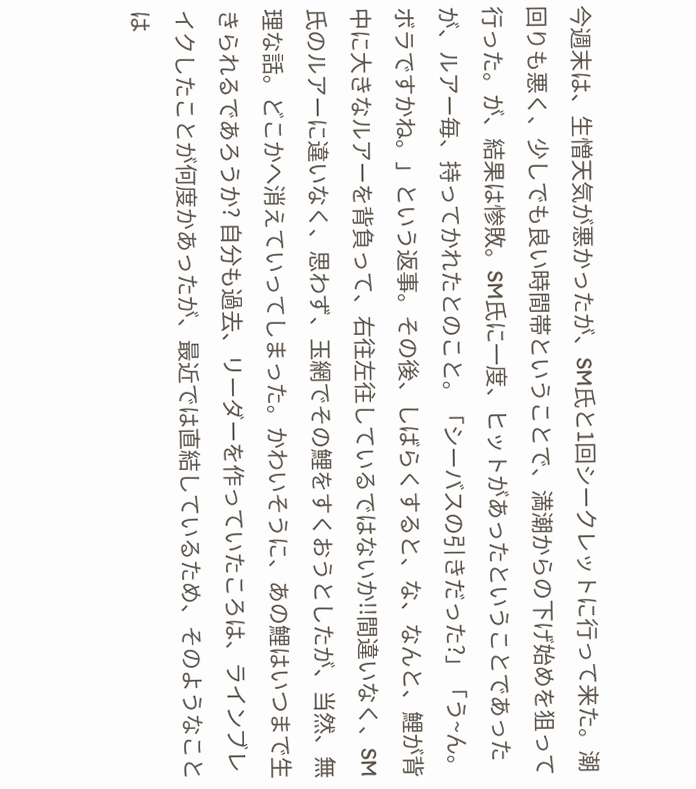今週末は、生憎天気が悪かったが、SM氏と1回シークレットに行って来た。潮回りも悪く、少しでも良い時間帯ということで、満潮からの下げ始めを狙って行った。が、結果は惨敗。SM氏に一度、ヒットがあったということであったが、ルアー毎、持ってかれたとのこと。「シーバスの引きだった?」「う~ん。ボラですかね。」という返事。その後、しばらくすると、な、なんと、鯉が背中に大きなルアーを背負って、右往左往しているではないか!!間違いなく、SM氏のルアーに違いなく、思わず、玉網でその鯉をすくおうとしたが、当然、無理な話。どこかへ消えていってしまった。かわいそうに、あの鯉はいつまで生きられるであろうか? 自分も過去、リーダーを作っていたころは、ラインブレイクしたことが何度かあったが、最近では直結しているため、そのようなことは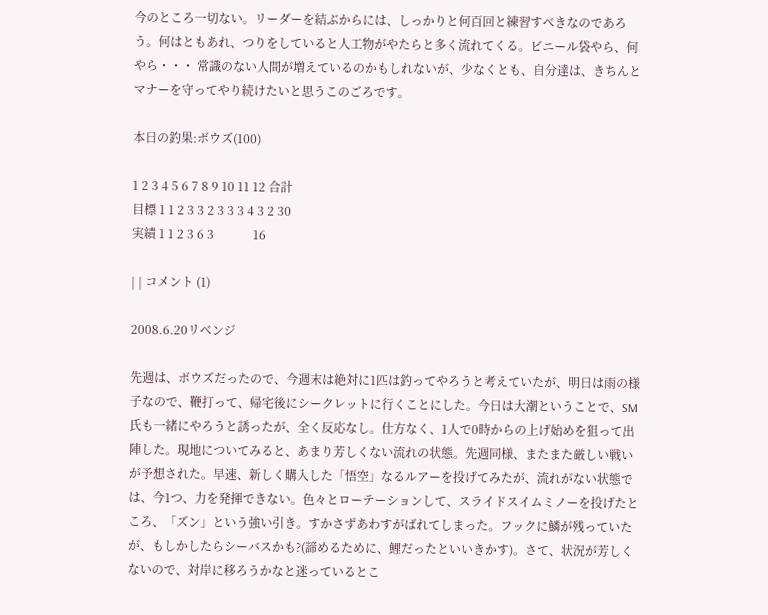今のところ一切ない。リーダーを結ぶからには、しっかりと何百回と練習すべきなのであろう。何はともあれ、つりをしていると人工物がやたらと多く流れてくる。ビニール袋やら、何やら・・・ 常識のない人間が増えているのかもしれないが、少なくとも、自分達は、きちんとマナーを守ってやり続けたいと思うこのごろです。

本日の釣果:ボウズ(100)

1 2 3 4 5 6 7 8 9 10 11 12 合計
目標 1 1 2 3 3 2 3 3 3 4 3 2 30
実績 1 1 2 3 6 3             16

| | コメント (1)

2008.6.20リベンジ

先週は、ボウズだったので、今週末は絶対に1匹は釣ってやろうと考えていたが、明日は雨の様子なので、鞭打って、帰宅後にシークレットに行くことにした。今日は大潮ということで、SM氏も一緒にやろうと誘ったが、全く反応なし。仕方なく、1人で0時からの上げ始めを狙って出陣した。現地についてみると、あまり芳しくない流れの状態。先週同様、またまた厳しい戦いが予想された。早速、新しく購入した「悟空」なるルアーを投げてみたが、流れがない状態では、今1つ、力を発揮できない。色々とローテーションして、スライドスイムミノーを投げたところ、「ズン」という強い引き。すかさずあわすがばれてしまった。フックに鱗が残っていたが、もしかしたらシーバスかも?(諦めるために、鯉だったといいきかす)。さて、状況が芳しくないので、対岸に移ろうかなと迷っているとこ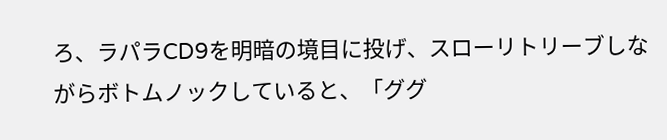ろ、ラパラCD9を明暗の境目に投げ、スローリトリーブしながらボトムノックしていると、「ググ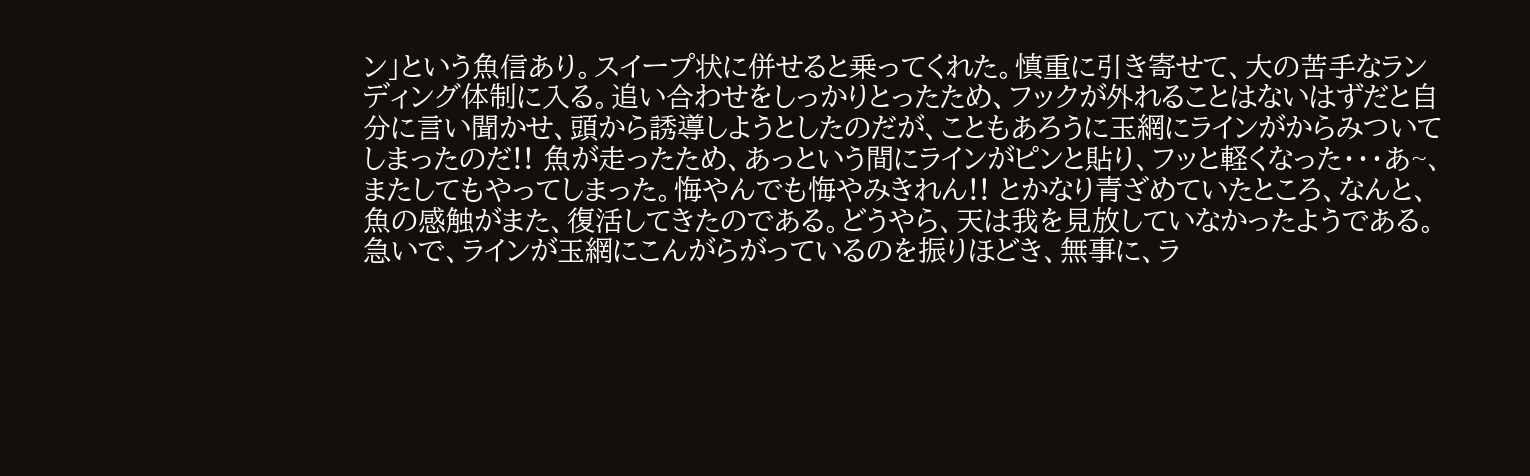ン」という魚信あり。スイープ状に併せると乗ってくれた。慎重に引き寄せて、大の苦手なランディング体制に入る。追い合わせをしっかりとったため、フックが外れることはないはずだと自分に言い聞かせ、頭から誘導しようとしたのだが、こともあろうに玉網にラインがからみついてしまったのだ!! 魚が走ったため、あっという間にラインがピンと貼り、フッと軽くなった・・・あ~、またしてもやってしまった。悔やんでも悔やみきれん!! とかなり青ざめていたところ、なんと、魚の感触がまた、復活してきたのである。どうやら、天は我を見放していなかったようである。急いで、ラインが玉網にこんがらがっているのを振りほどき、無事に、ラ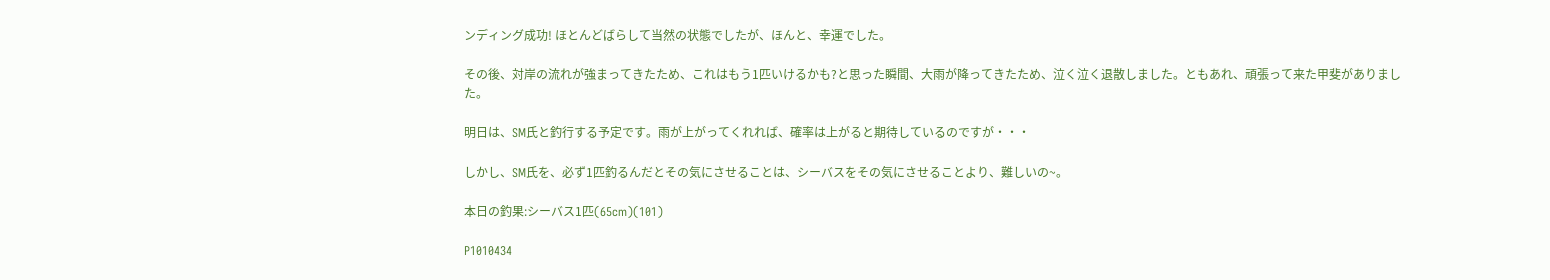ンディング成功! ほとんどばらして当然の状態でしたが、ほんと、幸運でした。

その後、対岸の流れが強まってきたため、これはもう1匹いけるかも?と思った瞬間、大雨が降ってきたため、泣く泣く退散しました。ともあれ、頑張って来た甲斐がありました。

明日は、SM氏と釣行する予定です。雨が上がってくれれば、確率は上がると期待しているのですが・・・

しかし、SM氏を、必ず1匹釣るんだとその気にさせることは、シーバスをその気にさせることより、難しいの~。

本日の釣果:シーバス1匹(65cm)(101)

P1010434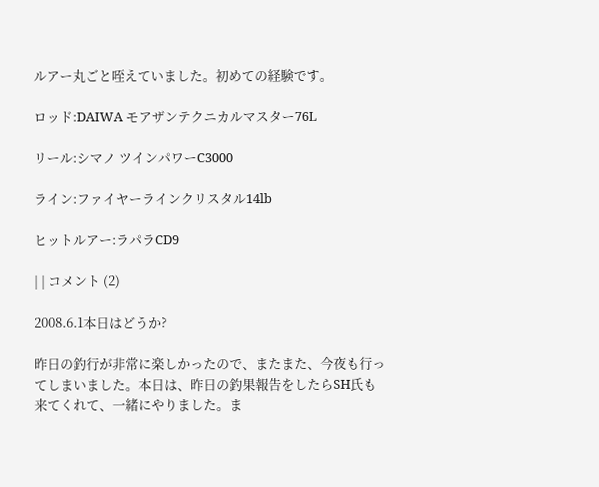ルアー丸ごと咥えていました。初めての経験です。

ロッド:DAIWA モアザンテクニカルマスター76L

リール:シマノ ツインパワーC3000

ライン:ファイヤーラインクリスタル14lb

ヒットルアー:ラパラCD9

| | コメント (2)

2008.6.1本日はどうか?

昨日の釣行が非常に楽しかったので、またまた、今夜も行ってしまいました。本日は、昨日の釣果報告をしたらSH氏も来てくれて、一緒にやりました。ま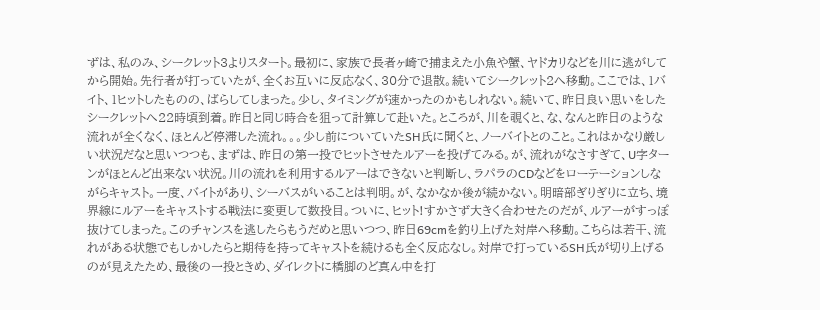ずは、私のみ、シークレット3よりスタート。最初に、家族で長者ヶ崎で捕まえた小魚や蟹、ヤドカリなどを川に逃がしてから開始。先行者が打っていたが、全くお互いに反応なく、30分で退散。続いてシークレット2へ移動。ここでは、1バイト、1ヒットしたものの、ばらしてしまった。少し、タイミングが速かったのかもしれない。続いて、昨日良い思いをしたシークレットへ22時頃到着。昨日と同じ時合を狙って計算して赴いた。ところが、川を覗くと、な、なんと昨日のような流れが全くなく、ほとんど停滞した流れ。。。少し前についていたSH氏に聞くと、ノーバイトとのこと。これはかなり厳しい状況だなと思いつつも、まずは、昨日の第一投でヒットさせたルアーを投げてみる。が、流れがなさすぎて、U字ターンがほとんど出来ない状況。川の流れを利用するルアーはできないと判断し、ラパラのCDなどをローテーションしながらキャスト。一度、バイトがあり、シーバスがいることは判明。が、なかなか後が続かない。明暗部ぎりぎりに立ち、境界線にルアーをキャストする戦法に変更して数投目。ついに、ヒット!すかさず大きく合わせたのだが、ルアーがすっぽ抜けてしまった。このチャンスを逃したらもうだめと思いつつ、昨日69cmを釣り上げた対岸へ移動。こちらは若干、流れがある状態でもしかしたらと期待を持ってキャストを続けるも全く反応なし。対岸で打っているSH氏が切り上げるのが見えたため、最後の一投ときめ、ダイレクトに橋脚のど真ん中を打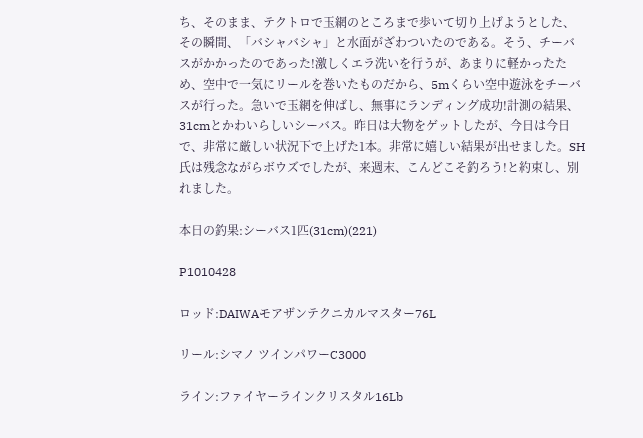ち、そのまま、テクトロで玉網のところまで歩いて切り上げようとした、その瞬間、「バシャバシャ」と水面がざわついたのである。そう、チーバスがかかったのであった!激しくエラ洗いを行うが、あまりに軽かったため、空中で一気にリールを巻いたものだから、5mくらい空中遊泳をチーバスが行った。急いで玉網を伸ばし、無事にランディング成功!計測の結果、31cmとかわいらしいシーバス。昨日は大物をゲットしたが、今日は今日で、非常に厳しい状況下で上げた1本。非常に嬉しい結果が出せました。SH氏は残念ながらボウズでしたが、来週末、こんどこそ釣ろう!と約束し、別れました。

本日の釣果:シーバス1匹(31cm)(221)

P1010428

ロッド:DAIWAモアザンテクニカルマスター76L

リール:シマノ ツインパワーC3000

ライン:ファイヤーラインクリスタル16Lb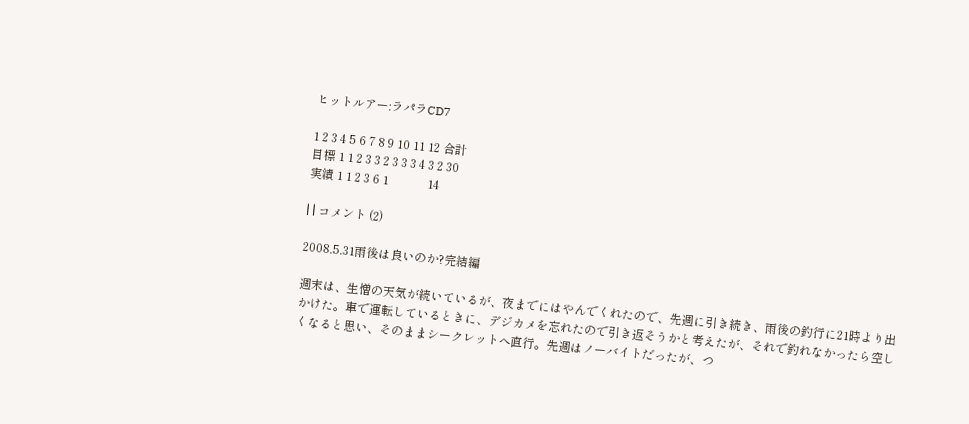ヒットルアー:ラパラCD7

1 2 3 4 5 6 7 8 9 10 11 12 合計
目標 1 1 2 3 3 2 3 3 3 4 3 2 30
実績 1 1 2 3 6 1             14

| | コメント (2)

2008.5.31雨後は良いのか?完結編

週末は、生憎の天気が続いているが、夜までにはやんでくれたので、先週に引き続き、雨後の釣行に21時より出かけた。車で運転しているときに、デジカメを忘れたので引き返そうかと考えたが、それで釣れなかったら空しくなると思い、そのままシークレットへ直行。先週はノーバイトだったが、つ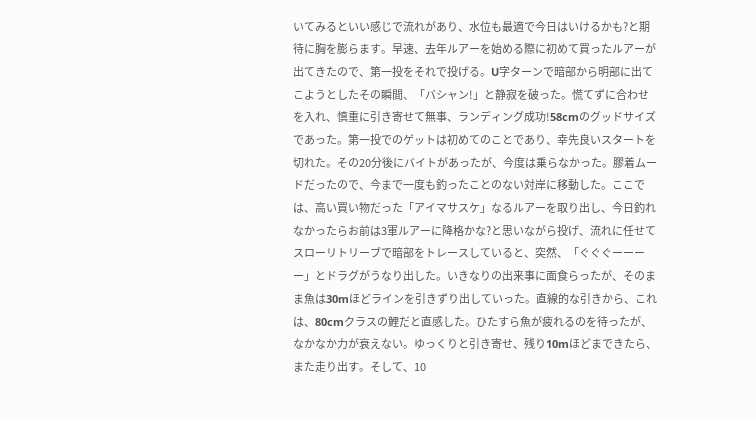いてみるといい感じで流れがあり、水位も最適で今日はいけるかも?と期待に胸を膨らます。早速、去年ルアーを始める際に初めて買ったルアーが出てきたので、第一投をそれで投げる。U字ターンで暗部から明部に出てこようとしたその瞬間、「バシャン!」と静寂を破った。慌てずに合わせを入れ、慎重に引き寄せて無事、ランディング成功!58cmのグッドサイズであった。第一投でのゲットは初めてのことであり、幸先良いスタートを切れた。その20分後にバイトがあったが、今度は乗らなかった。膠着ムードだったので、今まで一度も釣ったことのない対岸に移動した。ここでは、高い買い物だった「アイマサスケ」なるルアーを取り出し、今日釣れなかったらお前は3軍ルアーに降格かな?と思いながら投げ、流れに任せてスローリトリーブで暗部をトレースしていると、突然、「ぐぐぐーーーー」とドラグがうなり出した。いきなりの出来事に面食らったが、そのまま魚は30mほどラインを引きずり出していった。直線的な引きから、これは、80cmクラスの鯉だと直感した。ひたすら魚が疲れるのを待ったが、なかなか力が衰えない。ゆっくりと引き寄せ、残り10mほどまできたら、また走り出す。そして、10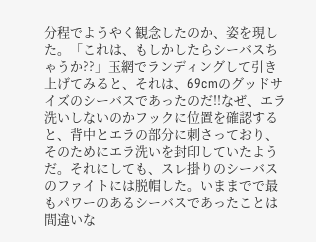分程でようやく観念したのか、姿を現した。「これは、もしかしたらシーバスちゃうか??」玉網でランディングして引き上げてみると、それは、69cmのグッドサイズのシーバスであったのだ!!なぜ、エラ洗いしないのかフックに位置を確認すると、背中とエラの部分に刺さっており、そのためにエラ洗いを封印していたようだ。それにしても、スレ掛りのシーバスのファイトには脱帽した。いままでで最もパワーのあるシーバスであったことは間違いな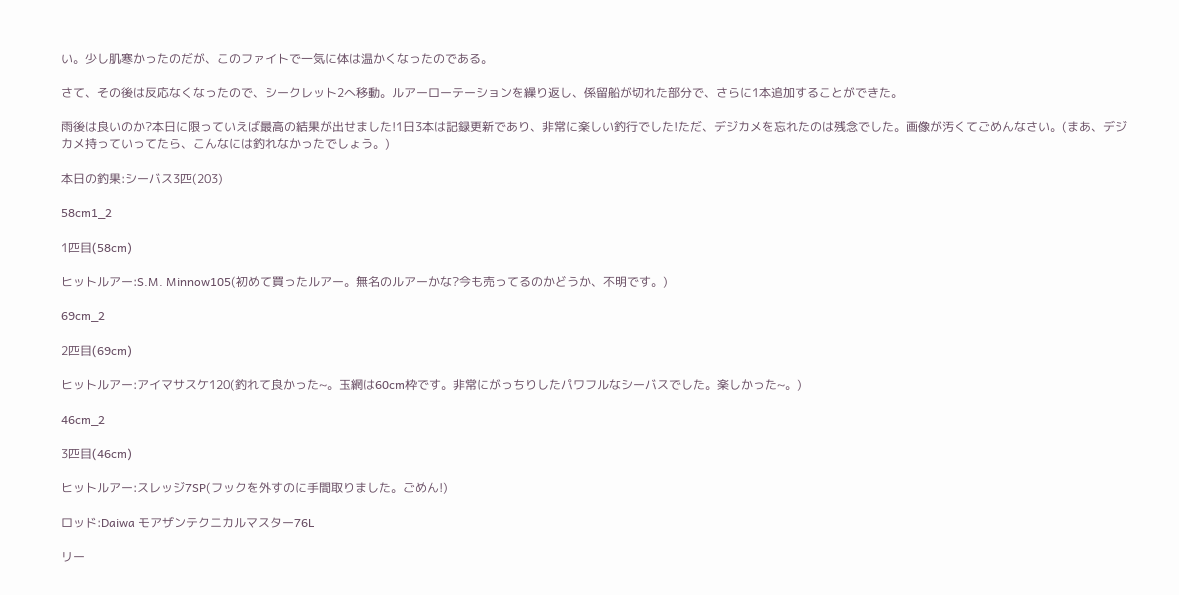い。少し肌寒かったのだが、このファイトで一気に体は温かくなったのである。

さて、その後は反応なくなったので、シークレット2へ移動。ルアーローテーションを繰り返し、係留船が切れた部分で、さらに1本追加することができた。

雨後は良いのか?本日に限っていえば最高の結果が出せました!1日3本は記録更新であり、非常に楽しい釣行でした!ただ、デジカメを忘れたのは残念でした。画像が汚くてごめんなさい。(まあ、デジカメ持っていってたら、こんなには釣れなかったでしょう。)

本日の釣果:シーバス3匹(203)

58cm1_2

1匹目(58cm)

ヒットルアー:S.M. Minnow105(初めて買ったルアー。無名のルアーかな?今も売ってるのかどうか、不明です。)

69cm_2

2匹目(69cm)

ヒットルアー:アイマサスケ120(釣れて良かった~。玉網は60cm枠です。非常にがっちりしたパワフルなシーバスでした。楽しかった~。)

46cm_2

3匹目(46cm)

ヒットルアー:スレッジ7SP(フックを外すのに手間取りました。ごめん!)

ロッド:Daiwa モアザンテクニカルマスター76L

リー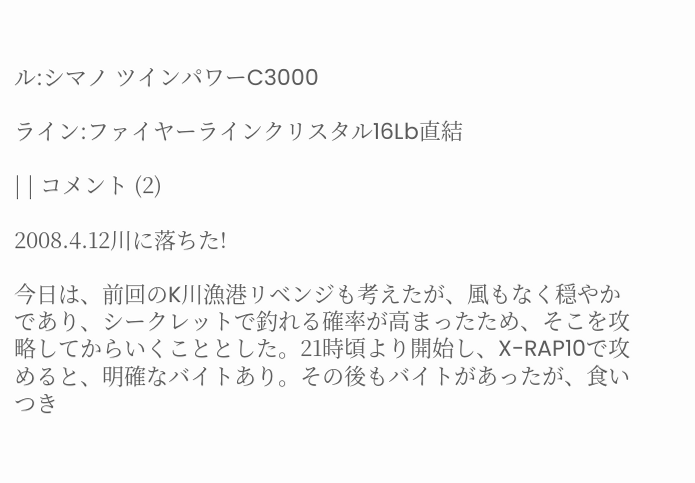ル:シマノ ツインパワーC3000

ライン:ファイヤーラインクリスタル16Lb直結

| | コメント (2)

2008.4.12川に落ちた!

今日は、前回のK川漁港リベンジも考えたが、風もなく穏やかであり、シークレットで釣れる確率が高まったため、そこを攻略してからいくこととした。21時頃より開始し、X-RAP10で攻めると、明確なバイトあり。その後もバイトがあったが、食いつき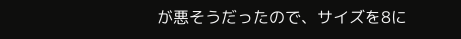が悪そうだったので、サイズを8に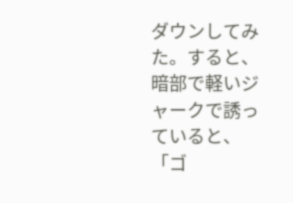ダウンしてみた。すると、暗部で軽いジャークで誘っていると、「ゴ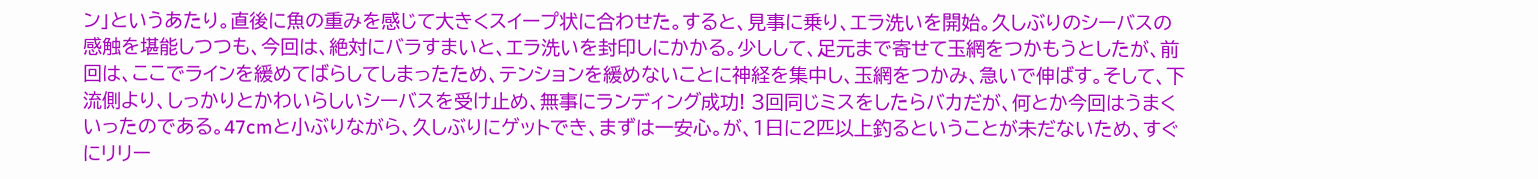ン」というあたり。直後に魚の重みを感じて大きくスイープ状に合わせた。すると、見事に乗り、エラ洗いを開始。久しぶりのシーバスの感触を堪能しつつも、今回は、絶対にバラすまいと、エラ洗いを封印しにかかる。少しして、足元まで寄せて玉網をつかもうとしたが、前回は、ここでラインを緩めてばらしてしまったため、テンションを緩めないことに神経を集中し、玉網をつかみ、急いで伸ばす。そして、下流側より、しっかりとかわいらしいシーバスを受け止め、無事にランディング成功! 3回同じミスをしたらバカだが、何とか今回はうまくいったのである。47cmと小ぶりながら、久しぶりにゲットでき、まずは一安心。が、1日に2匹以上釣るということが未だないため、すぐにリリー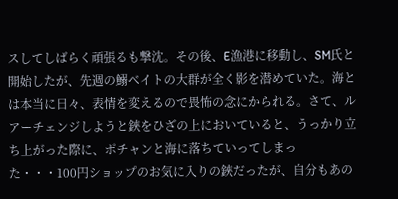スしてしばらく頑張るも撃沈。その後、E漁港に移動し、SM氏と開始したが、先週の鰯ベイトの大群が全く影を潜めていた。海とは本当に日々、表情を変えるので畏怖の念にかられる。さて、ルアーチェンジしようと鋏をひざの上においていると、うっかり立ち上がった際に、ポチャンと海に落ちていってしまった・・・100円ショップのお気に入りの鋏だったが、自分もあの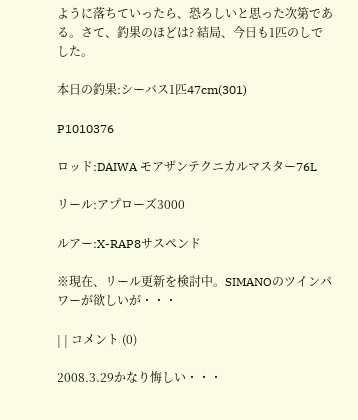ように落ちていったら、恐ろしいと思った次第である。さて、釣果のほどは? 結局、今日も1匹のしでした。

本日の釣果:シーバス1匹47cm(301)

P1010376

ロッド:DAIWA モアザンテクニカルマスター76L

リール:アプローズ3000

ルアー:X-RAP8サスペンド

※現在、リール更新を検討中。SIMANOのツインパワーが欲しいが・・・

| | コメント (0)

2008.3.29かなり悔しい・・・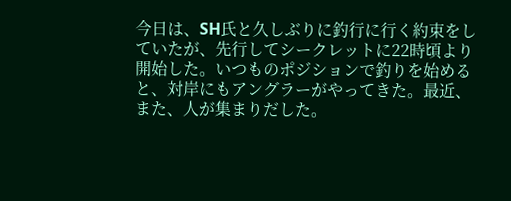今日は、SH氏と久しぶりに釣行に行く約束をしていたが、先行してシークレットに22時頃より開始した。いつものポジションで釣りを始めると、対岸にもアングラーがやってきた。最近、また、人が集まりだした。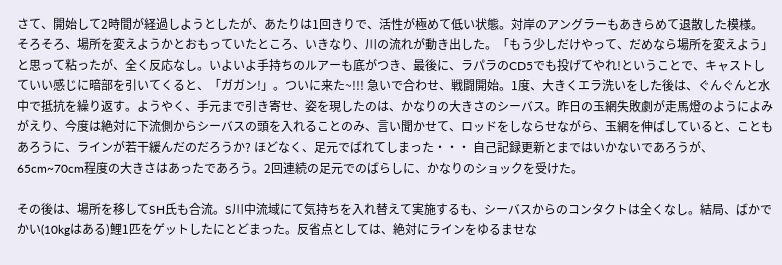さて、開始して2時間が経過しようとしたが、あたりは1回きりで、活性が極めて低い状態。対岸のアングラーもあきらめて退散した模様。そろそろ、場所を変えようかとおもっていたところ、いきなり、川の流れが動き出した。「もう少しだけやって、だめなら場所を変えよう」と思って粘ったが、全く反応なし。いよいよ手持ちのルアーも底がつき、最後に、ラパラのCD5でも投げてやれ!ということで、キャストしていい感じに暗部を引いてくると、「ガガン!」。ついに来た~!!! 急いで合わせ、戦闘開始。1度、大きくエラ洗いをした後は、ぐんぐんと水中で抵抗を繰り返す。ようやく、手元まで引き寄せ、姿を現したのは、かなりの大きさのシーバス。昨日の玉網失敗劇が走馬燈のようによみがえり、今度は絶対に下流側からシーバスの頭を入れることのみ、言い聞かせて、ロッドをしならせながら、玉網を伸ばしていると、こともあろうに、ラインが若干緩んだのだろうか? ほどなく、足元でばれてしまった・・・ 自己記録更新とまではいかないであろうが、65cm~70cm程度の大きさはあったであろう。2回連続の足元でのばらしに、かなりのショックを受けた。

その後は、場所を移してSH氏も合流。S川中流域にて気持ちを入れ替えて実施するも、シーバスからのコンタクトは全くなし。結局、ばかでかい(10kgはある)鯉1匹をゲットしたにとどまった。反省点としては、絶対にラインをゆるませな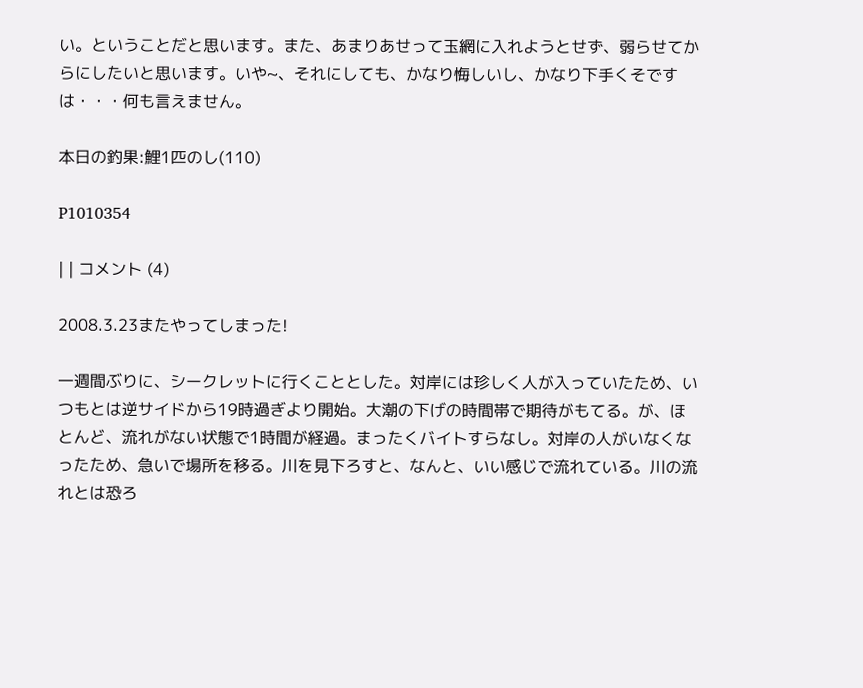い。ということだと思います。また、あまりあせって玉網に入れようとせず、弱らせてからにしたいと思います。いや~、それにしても、かなり悔しいし、かなり下手くそですは・・・何も言えません。

本日の釣果:鯉1匹のし(110)

P1010354

| | コメント (4)

2008.3.23またやってしまった!

一週間ぶりに、シークレットに行くこととした。対岸には珍しく人が入っていたため、いつもとは逆サイドから19時過ぎより開始。大潮の下げの時間帯で期待がもてる。が、ほとんど、流れがない状態で1時間が経過。まったくバイトすらなし。対岸の人がいなくなったため、急いで場所を移る。川を見下ろすと、なんと、いい感じで流れている。川の流れとは恐ろ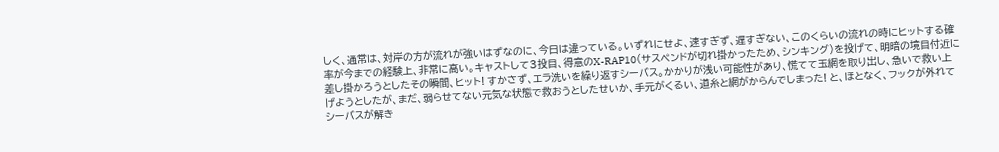しく、通常は、対岸の方が流れが強いはずなのに、今日は違っている。いずれにせよ、速すぎず、遅すぎない、このくらいの流れの時にヒットする確率が今までの経験上、非常に高い。キャストして3投目、得意のX-RAP10(サスペンドが切れ掛かったため、シンキング)を投げて、明暗の境目付近に差し掛かろうとしたその瞬間、ヒット! すかさず、エラ洗いを繰り返すシーバス。かかりが浅い可能性があり、慌てて玉網を取り出し、急いで救い上げようとしたが、まだ、弱らせてない元気な状態で救おうとしたせいか、手元がくるい、道糸と網がからんでしまった! と、ほとなく、フックが外れてシーバスが解き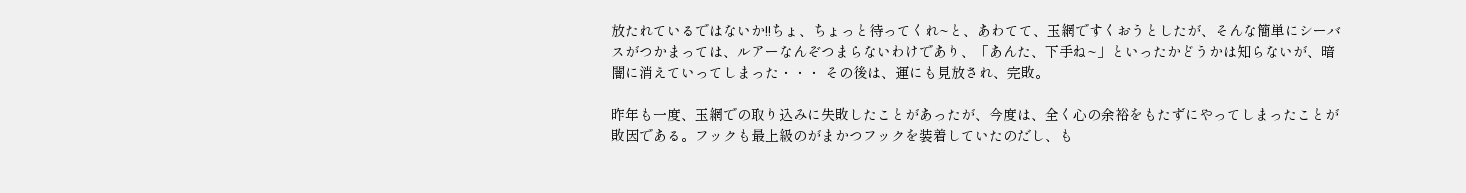放たれているではないか!!ちょ、ちょっと待ってくれ~と、あわてて、玉網ですくおうとしたが、そんな簡単にシーバスがつかまっては、ルアーなんぞつまらないわけであり、「あんた、下手ね~」といったかどうかは知らないが、暗闇に消えていってしまった・・・ その後は、運にも見放され、完敗。

昨年も一度、玉網での取り込みに失敗したことがあったが、今度は、全く心の余裕をもたずにやってしまったことが敗因である。フックも最上級のがまかつフックを装着していたのだし、も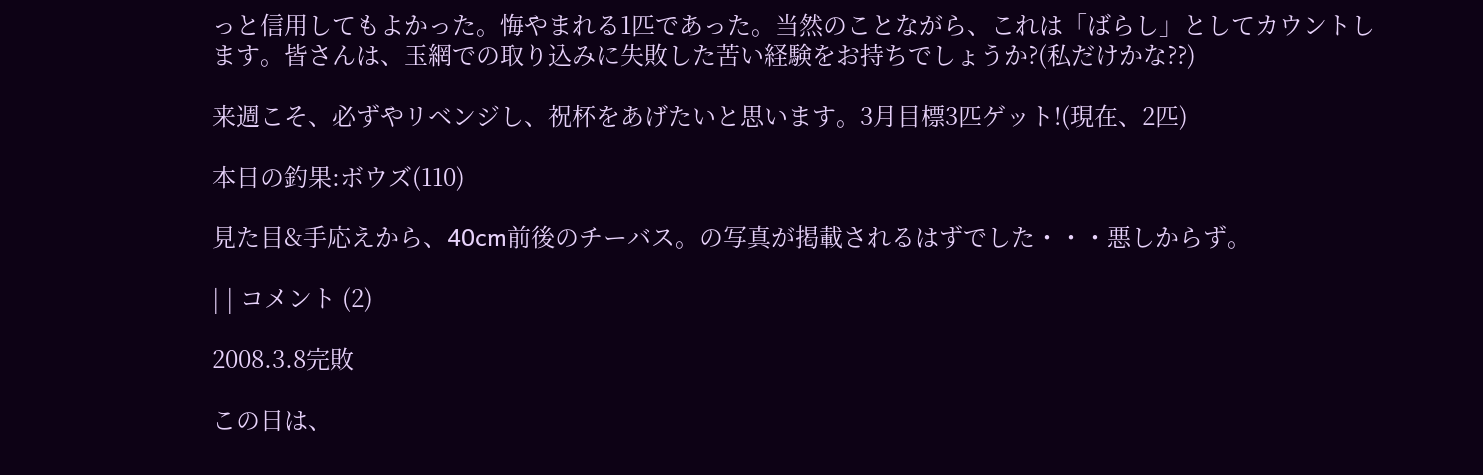っと信用してもよかった。悔やまれる1匹であった。当然のことながら、これは「ばらし」としてカウントします。皆さんは、玉網での取り込みに失敗した苦い経験をお持ちでしょうか?(私だけかな??)

来週こそ、必ずやリベンジし、祝杯をあげたいと思います。3月目標3匹ゲット!(現在、2匹)

本日の釣果:ボウズ(110)

見た目&手応えから、40cm前後のチーバス。の写真が掲載されるはずでした・・・悪しからず。

| | コメント (2)

2008.3.8完敗

この日は、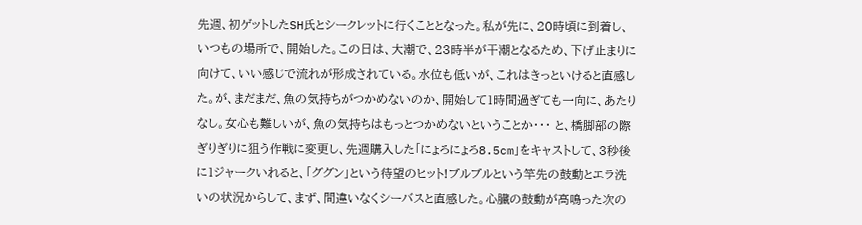先週、初ゲットしたSH氏とシークレットに行くこととなった。私が先に、20時頃に到着し、いつもの場所で、開始した。この日は、大潮で、23時半が干潮となるため、下げ止まりに向けて、いい感じで流れが形成されている。水位も低いが、これはきっといけると直感した。が、まだまだ、魚の気持ちがつかめないのか、開始して1時間過ぎても一向に、あたりなし。女心も難しいが、魚の気持ちはもっとつかめないということか・・・ と、橋脚部の際ぎりぎりに狙う作戦に変更し、先週購入した「にょろにょろ8.5cm」をキャストして、3秒後に1ジャークいれると、「ググン」という待望のヒット!ブルブルという竿先の鼓動とエラ洗いの状況からして、まず、間違いなくシーバスと直感した。心臓の鼓動が高鳴った次の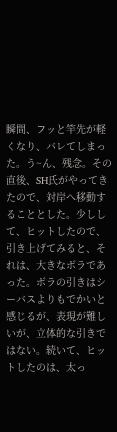瞬間、フッと竿先が軽くなり、バレてしまった。う~ん、残念。その直後、SH氏がやってきたので、対岸へ移動することとした。少しして、ヒットしたので、引き上げてみると、それは、大きなボラであった。ボラの引きはシーバスよりもでかいと感じるが、表現が難しいが、立体的な引きではない。続いて、ヒットしたのは、太っ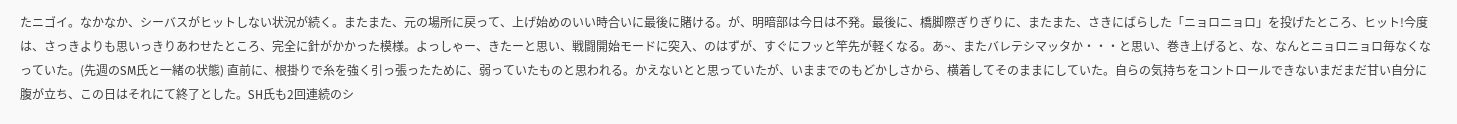たニゴイ。なかなか、シーバスがヒットしない状況が続く。またまた、元の場所に戻って、上げ始めのいい時合いに最後に賭ける。が、明暗部は今日は不発。最後に、橋脚際ぎりぎりに、またまた、さきにばらした「ニョロニョロ」を投げたところ、ヒット!今度は、さっきよりも思いっきりあわせたところ、完全に針がかかった模様。よっしゃー、きたーと思い、戦闘開始モードに突入、のはずが、すぐにフッと竿先が軽くなる。あ~、またバレテシマッタか・・・と思い、巻き上げると、な、なんとニョロニョロ毎なくなっていた。(先週のSM氏と一緒の状態) 直前に、根掛りで糸を強く引っ張ったために、弱っていたものと思われる。かえないとと思っていたが、いままでのもどかしさから、横着してそのままにしていた。自らの気持ちをコントロールできないまだまだ甘い自分に腹が立ち、この日はそれにて終了とした。SH氏も2回連続のシ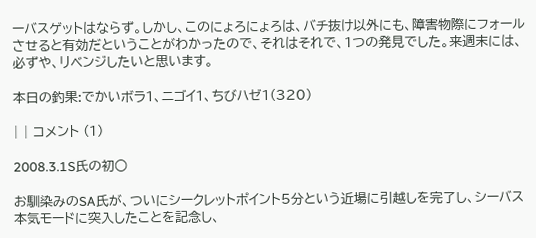ーバスゲットはならず。しかし、このにょろにょろは、バチ抜け以外にも、障害物際にフォールさせると有効だということがわかったので、それはそれで、1つの発見でした。来週末には、必ずや、リベンジしたいと思います。

本日の釣果:でかいボラ1、ニゴイ1、ちびハゼ1(320)

| | コメント (1)

2008.3.1S氏の初○

お馴染みのSA氏が、ついにシークレットポイント5分という近場に引越しを完了し、シーバス本気モードに突入したことを記念し、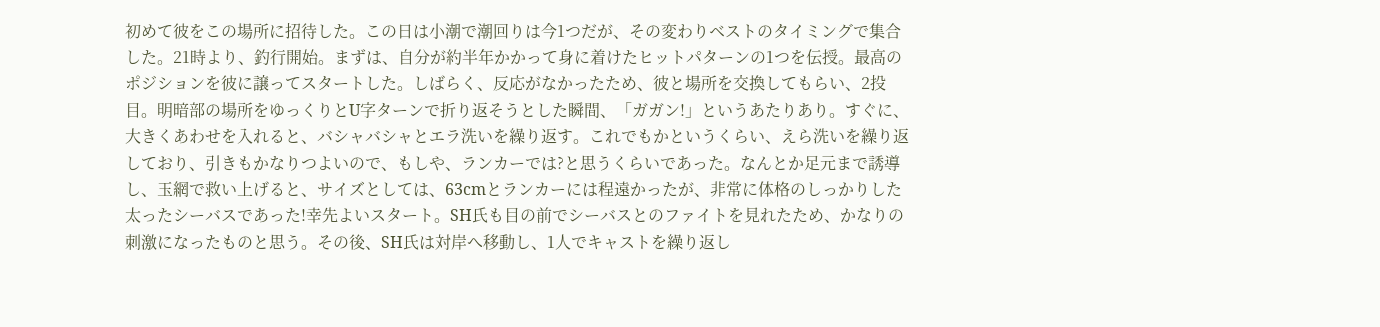初めて彼をこの場所に招待した。この日は小潮で潮回りは今1つだが、その変わりベストのタイミングで集合した。21時より、釣行開始。まずは、自分が約半年かかって身に着けたヒットパターンの1つを伝授。最高のポジションを彼に譲ってスタートした。しばらく、反応がなかったため、彼と場所を交換してもらい、2投目。明暗部の場所をゆっくりとU字ターンで折り返そうとした瞬間、「ガガン!」というあたりあり。すぐに、大きくあわせを入れると、バシャバシャとエラ洗いを繰り返す。これでもかというくらい、えら洗いを繰り返しており、引きもかなりつよいので、もしや、ランカーでは?と思うくらいであった。なんとか足元まで誘導し、玉網で救い上げると、サイズとしては、63cmとランカーには程遠かったが、非常に体格のしっかりした太ったシーバスであった!幸先よいスタート。SH氏も目の前でシーバスとのファイトを見れたため、かなりの刺激になったものと思う。その後、SH氏は対岸へ移動し、1人でキャストを繰り返し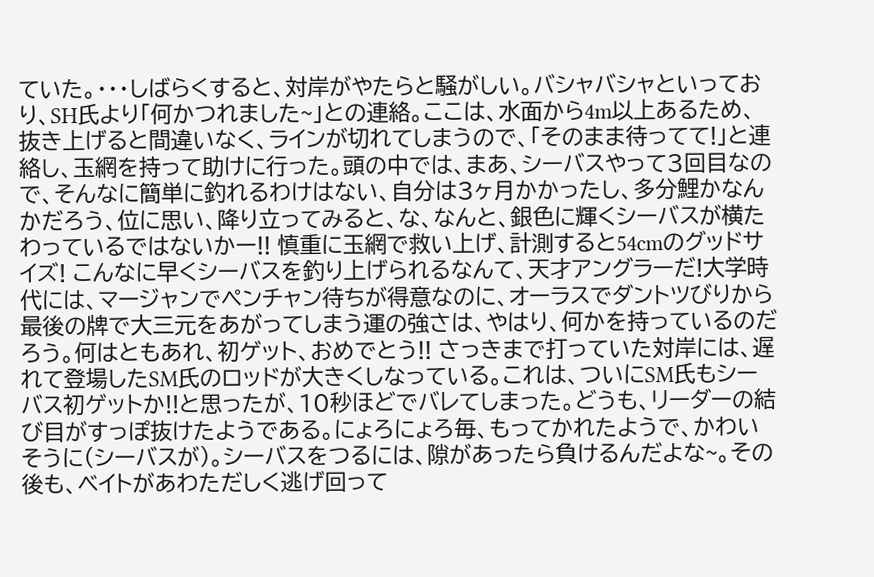ていた。・・・しばらくすると、対岸がやたらと騒がしい。バシャバシャといっており、SH氏より「何かつれました~」との連絡。ここは、水面から4m以上あるため、抜き上げると間違いなく、ラインが切れてしまうので、「そのまま待ってて!」と連絡し、玉網を持って助けに行った。頭の中では、まあ、シーバスやって3回目なので、そんなに簡単に釣れるわけはない、自分は3ヶ月かかったし、多分鯉かなんかだろう、位に思い、降り立ってみると、な、なんと、銀色に輝くシーバスが横たわっているではないかー!! 慎重に玉網で救い上げ、計測すると54cmのグッドサイズ! こんなに早くシーバスを釣り上げられるなんて、天才アングラーだ!大学時代には、マージャンでペンチャン待ちが得意なのに、オーラスでダントツびりから最後の牌で大三元をあがってしまう運の強さは、やはり、何かを持っているのだろう。何はともあれ、初ゲット、おめでとう!! さっきまで打っていた対岸には、遅れて登場したSM氏のロッドが大きくしなっている。これは、ついにSM氏もシーバス初ゲットか!!と思ったが、10秒ほどでバレてしまった。どうも、リーダーの結び目がすっぽ抜けたようである。にょろにょろ毎、もってかれたようで、かわいそうに(シーバスが)。シーバスをつるには、隙があったら負けるんだよな~。その後も、ベイトがあわただしく逃げ回って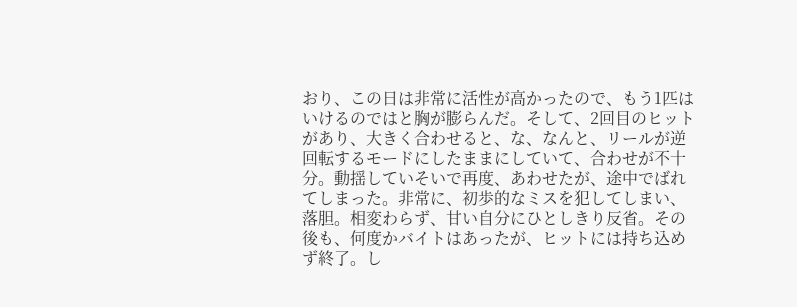おり、この日は非常に活性が高かったので、もう1匹はいけるのではと胸が膨らんだ。そして、2回目のヒットがあり、大きく合わせると、な、なんと、リールが逆回転するモードにしたままにしていて、合わせが不十分。動揺していそいで再度、あわせたが、途中でばれてしまった。非常に、初歩的なミスを犯してしまい、落胆。相変わらず、甘い自分にひとしきり反省。その後も、何度かバイトはあったが、ヒットには持ち込めず終了。し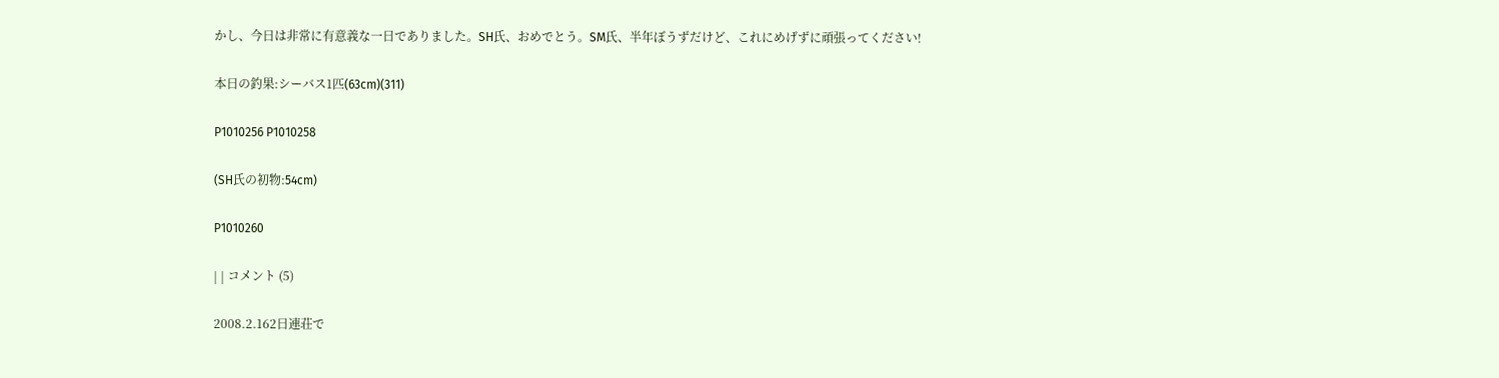かし、今日は非常に有意義な一日でありました。SH氏、おめでとう。SM氏、半年ぼうずだけど、これにめげずに頑張ってください!

本日の釣果:シーバス1匹(63cm)(311)

P1010256 P1010258

(SH氏の初物:54cm)

P1010260

| | コメント (5)

2008.2.162日連荘で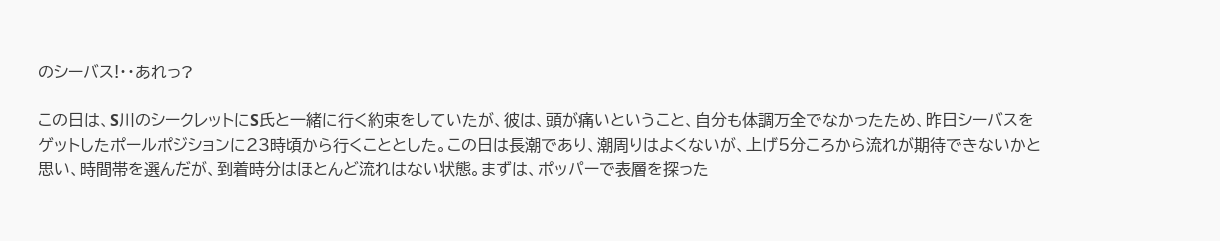のシーバス!・・あれっ?

この日は、S川のシークレットにS氏と一緒に行く約束をしていたが、彼は、頭が痛いということ、自分も体調万全でなかったため、昨日シーバスをゲットしたポールポジションに23時頃から行くこととした。この日は長潮であり、潮周りはよくないが、上げ5分ころから流れが期待できないかと思い、時間帯を選んだが、到着時分はほとんど流れはない状態。まずは、ポッパーで表層を探った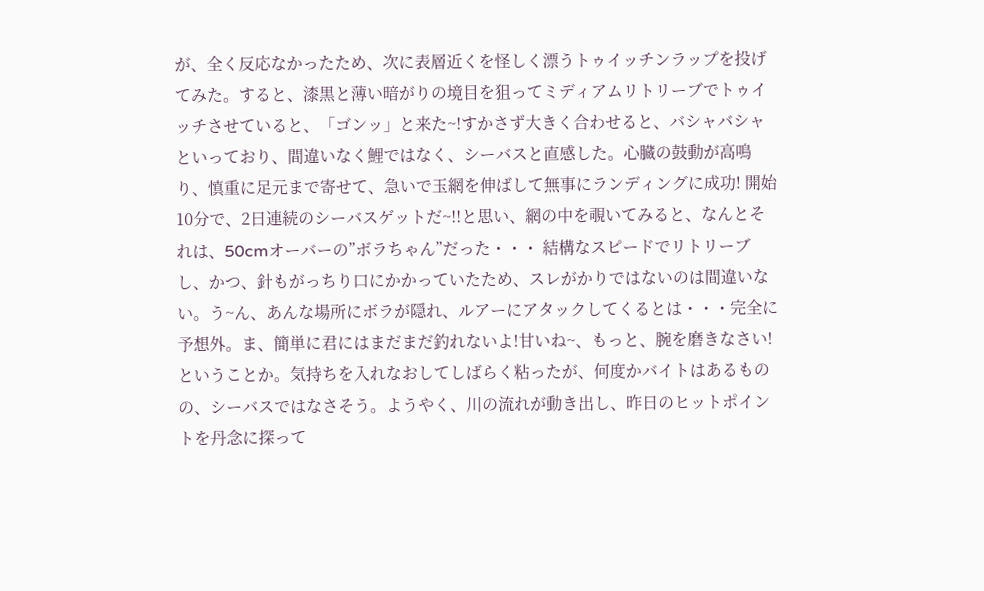が、全く反応なかったため、次に表層近くを怪しく漂うトゥイッチンラップを投げてみた。すると、漆黒と薄い暗がりの境目を狙ってミディアムリトリーブでトゥイッチさせていると、「ゴンッ」と来た~!すかさず大きく合わせると、バシャバシャといっており、間違いなく鯉ではなく、シーバスと直感した。心臓の鼓動が高鳴り、慎重に足元まで寄せて、急いで玉網を伸ばして無事にランディングに成功! 開始10分で、2日連続のシーバスゲットだ~!!と思い、網の中を覗いてみると、なんとそれは、50cmオーバーの”ボラちゃん”だった・・・ 結構なスピードでリトリーブし、かつ、針もがっちり口にかかっていたため、スレがかりではないのは間違いない。う~ん、あんな場所にボラが隠れ、ルアーにアタックしてくるとは・・・完全に予想外。ま、簡単に君にはまだまだ釣れないよ!甘いね~、もっと、腕を磨きなさい!ということか。気持ちを入れなおしてしばらく粘ったが、何度かバイトはあるものの、シーバスではなさそう。ようやく、川の流れが動き出し、昨日のヒットポイントを丹念に探って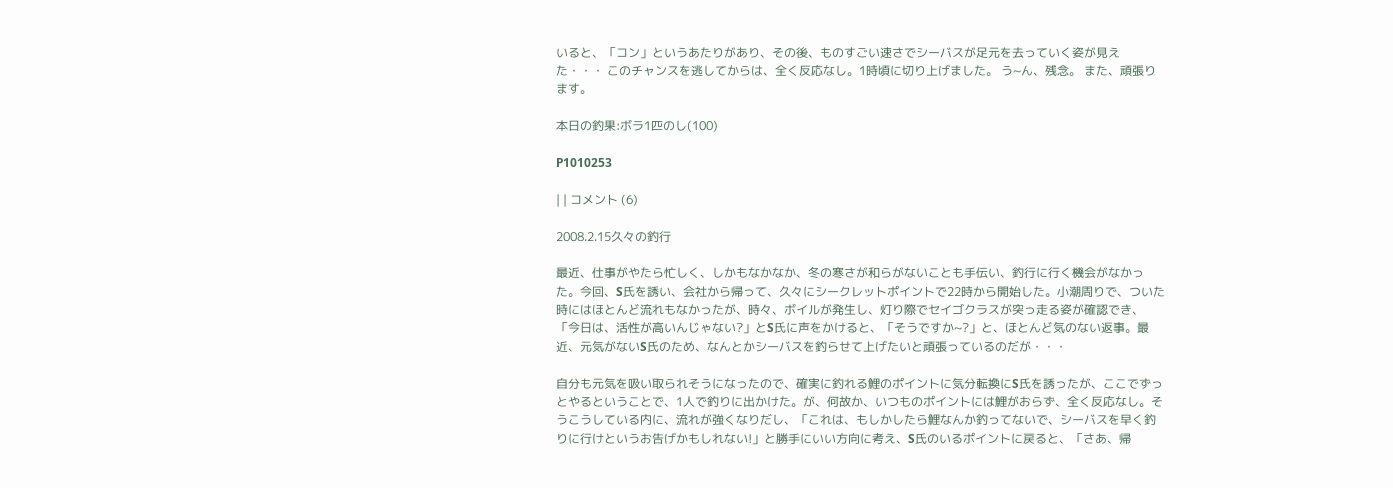いると、「コン」というあたりがあり、その後、ものすごい速さでシーバスが足元を去っていく姿が見えた・・・ このチャンスを逃してからは、全く反応なし。1時頃に切り上げました。 う~ん、残念。 また、頑張ります。

本日の釣果:ボラ1匹のし(100)

P1010253

| | コメント (6)

2008.2.15久々の釣行

最近、仕事がやたら忙しく、しかもなかなか、冬の寒さが和らがないことも手伝い、釣行に行く機会がなかった。今回、S氏を誘い、会社から帰って、久々にシークレットポイントで22時から開始した。小潮周りで、ついた時にはほとんど流れもなかったが、時々、ボイルが発生し、灯り際でセイゴクラスが突っ走る姿が確認でき、「今日は、活性が高いんじゃない?」とS氏に声をかけると、「そうですか~?」と、ほとんど気のない返事。最近、元気がないS氏のため、なんとかシーバスを釣らせて上げたいと頑張っているのだが・・・

自分も元気を吸い取られそうになったので、確実に釣れる鯉のポイントに気分転換にS氏を誘ったが、ここでずっとやるということで、1人で釣りに出かけた。が、何故か、いつものポイントには鯉がおらず、全く反応なし。そうこうしている内に、流れが強くなりだし、「これは、もしかしたら鯉なんか釣ってないで、シーバスを早く釣りに行けというお告げかもしれない!」と勝手にいい方向に考え、S氏のいるポイントに戻ると、「さあ、帰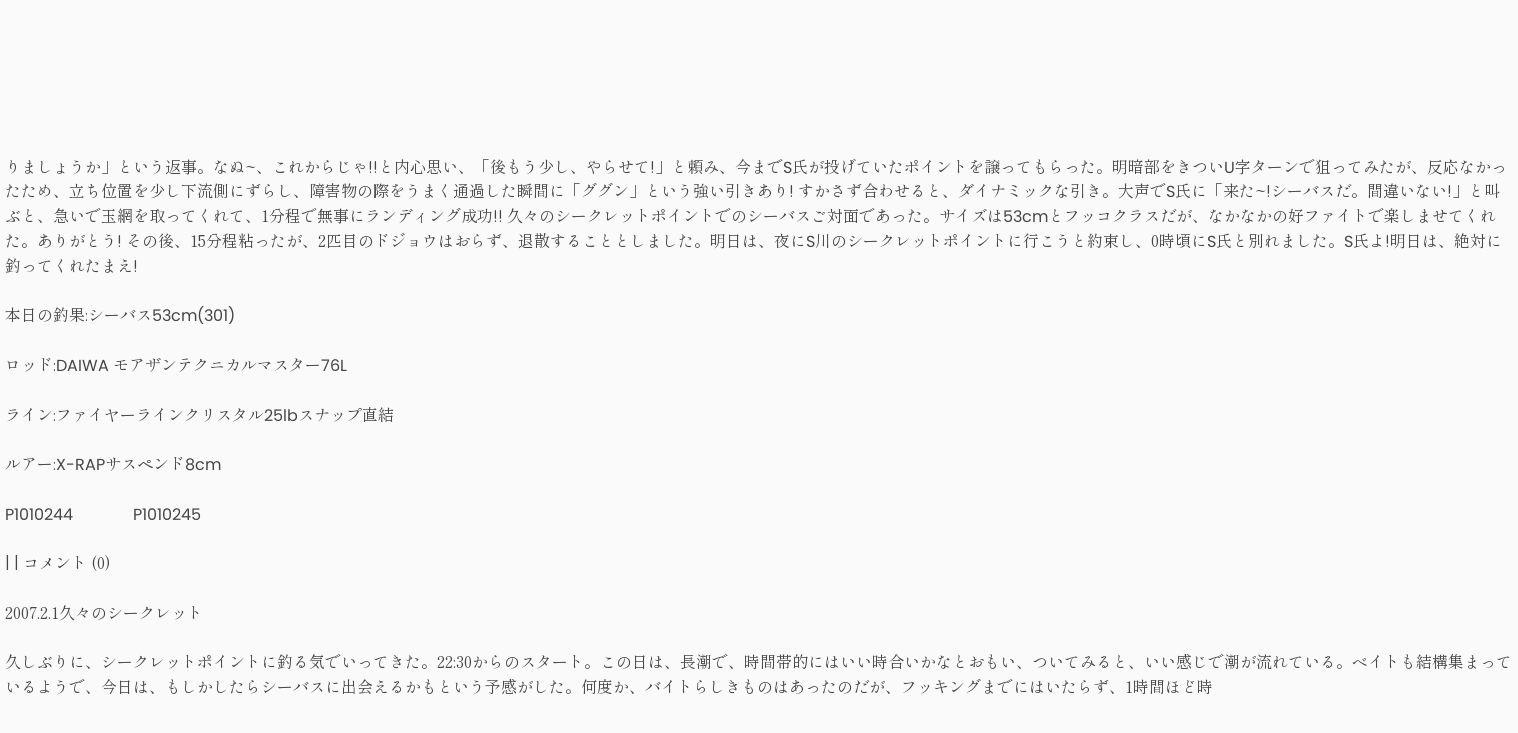りましょうか」という返事。なぬ~、これからじゃ!!と内心思い、「後もう少し、やらせて!」と頼み、今までS氏が投げていたポイントを譲ってもらった。明暗部をきついU字ターンで狙ってみたが、反応なかったため、立ち位置を少し下流側にずらし、障害物の際をうまく通過した瞬間に「ググン」という強い引きあり! すかさず合わせると、ダイナミックな引き。大声でS氏に「来た~!シーバスだ。間違いない!」と叫ぶと、急いで玉網を取ってくれて、1分程で無事にランディング成功!! 久々のシークレットポイントでのシーバスご対面であった。サイズは53cmとフッコクラスだが、なかなかの好ファイトで楽しませてくれた。ありがとう! その後、15分程粘ったが、2匹目のドジョウはおらず、退散することとしました。明日は、夜にS川のシークレットポイントに行こうと約束し、0時頃にS氏と別れました。S氏よ!明日は、絶対に釣ってくれたまえ!

本日の釣果:シーバス53cm(301)

ロッド:DAIWA モアザンテクニカルマスター76L

ライン:ファイヤーラインクリスタル25lbスナップ直結

ルアー:X-RAPサスペンド8cm

P1010244               P1010245

| | コメント (0)

2007.2.1久々のシークレット

久しぶりに、シークレットポイントに釣る気でいってきた。22:30からのスタート。この日は、長潮で、時間帯的にはいい時合いかなとおもい、ついてみると、いい感じで潮が流れている。ベイトも結構集まっているようで、今日は、もしかしたらシーバスに出会えるかもという予感がした。何度か、バイトらしきものはあったのだが、フッキングまでにはいたらず、1時間ほど時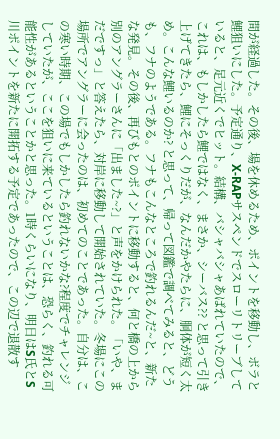間が経過した。その後、場を休めるため、ポイントを移動し、ボラと鯉狙いにした。予定通り、X-RAPサスペンドでスローリトリーブしていると、足元近くでヒット。結構、バシャバシャあばれていたので、これは、もしかしたら鯉ではなく、まさか、シーバス?? と思って引き上げてきたら、鯉にそっくりだが、なんだかやたらに、胴体が短く太め。こんな鯉いるのか? と思って、帰って図鑑で調べてみると、どうも、フナのようである。フナもこんなところで釣れるんだ~と、新たな発見。その後、再びもとのポイントに移動すると、何と橋の上から別のアングラーさんに「出ました~?」と声をかけられた。「いや、まだですっ」と答えたら、対岸に移動して開始されていた。冬場にこの場所でアングラーに会ったのは、初めてのことであった。自分は、この寒い時期、この場でもしかしたら釣れないかな?程度でチャレンジしていたが、ここを狙いに来ているということは、恐らく、釣れる可能性があるということかと思った。1時くらいになり、明日はS氏とS川ポイントを新たに開拓する予定であったので、この辺で退散す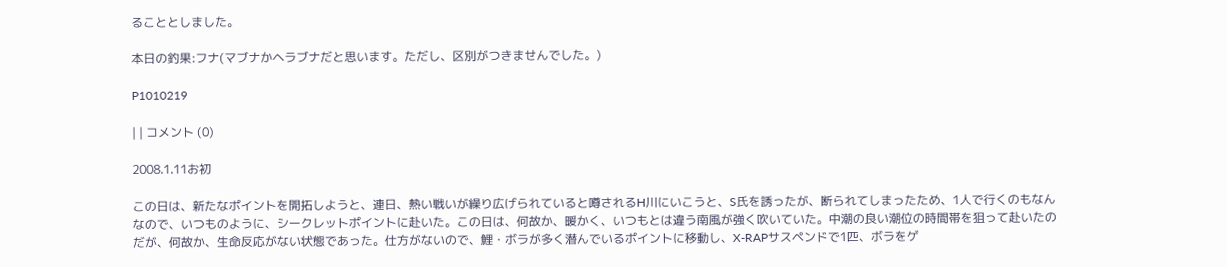ることとしました。

本日の釣果:フナ(マブナかヘラブナだと思います。ただし、区別がつきませんでした。)

P1010219

| | コメント (0)

2008.1.11お初

この日は、新たなポイントを開拓しようと、連日、熱い戦いが繰り広げられていると噂されるH川にいこうと、S氏を誘ったが、断られてしまったため、1人で行くのもなんなので、いつものように、シークレットポイントに赴いた。この日は、何故か、暖かく、いつもとは違う南風が強く吹いていた。中潮の良い潮位の時間帯を狙って赴いたのだが、何故か、生命反応がない状態であった。仕方がないので、鯉・ボラが多く潜んでいるポイントに移動し、X-RAPサスペンドで1匹、ボラをゲ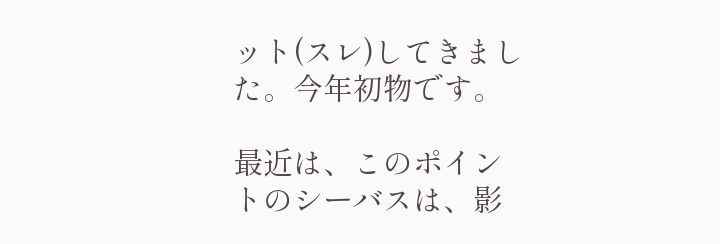ット(スレ)してきました。今年初物です。

最近は、このポイントのシーバスは、影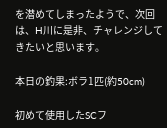を潜めてしまったようで、次回は、H川に是非、チャレンジしてきたいと思います。

本日の釣果:ボラ1匹(約50cm)

初めて使用したSCフ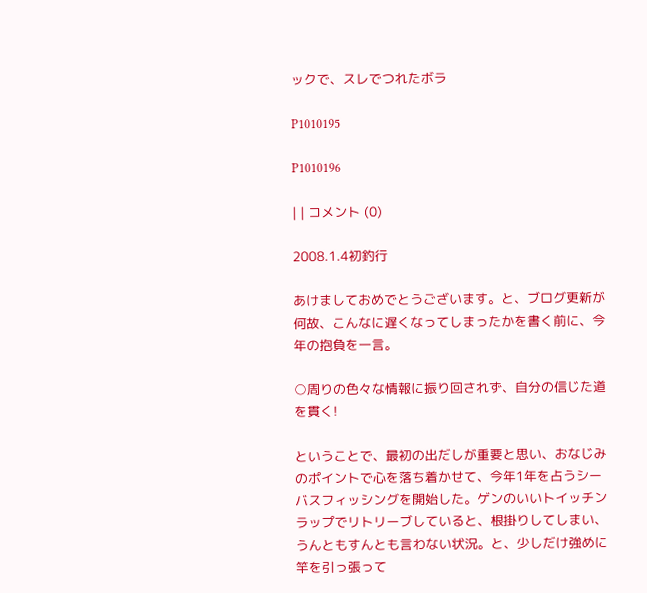ックで、スレでつれたボラ

P1010195

P1010196

| | コメント (0)

2008.1.4初釣行

あけましておめでとうございます。と、ブログ更新が何故、こんなに遅くなってしまったかを書く前に、今年の抱負を一言。

○周りの色々な情報に振り回されず、自分の信じた道を貫く!

ということで、最初の出だしが重要と思い、おなじみのポイントで心を落ち着かせて、今年1年を占うシーバスフィッシングを開始した。ゲンのいいトイッチンラップでリトリーブしていると、根掛りしてしまい、うんともすんとも言わない状況。と、少しだけ強めに竿を引っ張って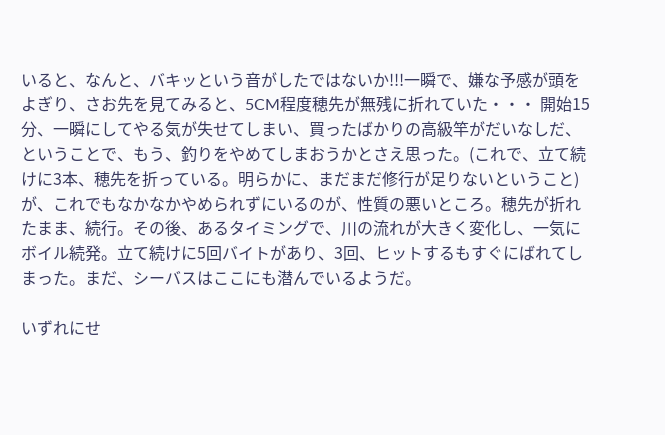いると、なんと、バキッという音がしたではないか!!!一瞬で、嫌な予感が頭をよぎり、さお先を見てみると、5CM程度穂先が無残に折れていた・・・ 開始15分、一瞬にしてやる気が失せてしまい、買ったばかりの高級竿がだいなしだ、ということで、もう、釣りをやめてしまおうかとさえ思った。(これで、立て続けに3本、穂先を折っている。明らかに、まだまだ修行が足りないということ)が、これでもなかなかやめられずにいるのが、性質の悪いところ。穂先が折れたまま、続行。その後、あるタイミングで、川の流れが大きく変化し、一気にボイル続発。立て続けに5回バイトがあり、3回、ヒットするもすぐにばれてしまった。まだ、シーバスはここにも潜んでいるようだ。

いずれにせ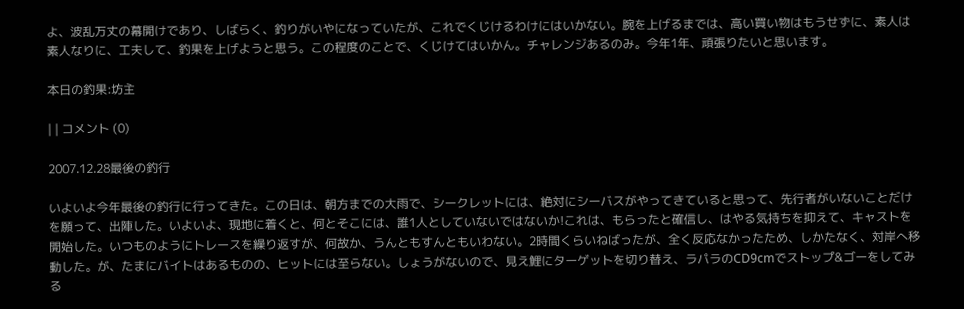よ、波乱万丈の幕開けであり、しばらく、釣りがいやになっていたが、これでくじけるわけにはいかない。腕を上げるまでは、高い買い物はもうせずに、素人は素人なりに、工夫して、釣果を上げようと思う。この程度のことで、くじけてはいかん。チャレンジあるのみ。今年1年、頑張りたいと思います。

本日の釣果:坊主

| | コメント (0)

2007.12.28最後の釣行

いよいよ今年最後の釣行に行ってきた。この日は、朝方までの大雨で、シークレットには、絶対にシーバスがやってきていると思って、先行者がいないことだけを願って、出陣した。いよいよ、現地に着くと、何とそこには、誰1人としていないではないか!これは、もらったと確信し、はやる気持ちを抑えて、キャストを開始した。いつものようにトレースを繰り返すが、何故か、うんともすんともいわない。2時間くらいねばったが、全く反応なかったため、しかたなく、対岸へ移動した。が、たまにバイトはあるものの、ヒットには至らない。しょうがないので、見え鯉にターゲットを切り替え、ラパラのCD9cmでストップ&ゴーをしてみる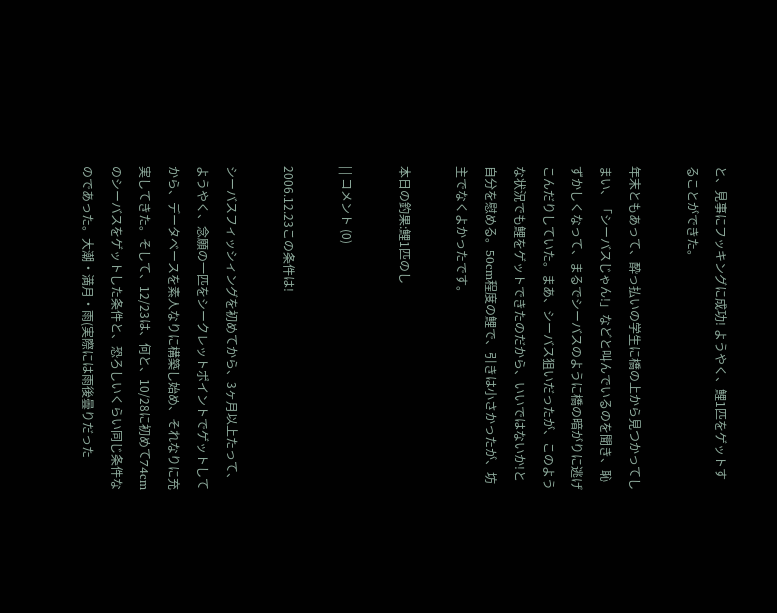と、見事にフッキングに成功! ようやく、鯉1匹をゲットすることができた。

年末ともあって、酔っ払いの学生に橋の上から見つかってしまい、「シーバスじゃん!」などと叫んでいるのを聞き、恥ずかしくなって、まるでシーバスのように橋の暗がりに逃げこんだりしていた。まあ、シーバス狙いだったが、このような状況でも鯉をゲットできたのだから、いいではないか!と自分を慰める。50cm程度の鯉で、引きは小さかったが、坊主でなくよかったです。

本日の釣果:鯉1匹のし

| | コメント (0)

2006.12.23この条件は!

シーバスフィッシィングを初めてから、3ヶ月以上たって、ようやく、念願の一匹をシークレットポイントでゲットしてから、データベースを素人なりに構築し始め、それなりに充実してきた。そして、12/23は、何と、10/28に初めて74cmのシーバスをゲットした条件と、恐ろしいくらい同じ条件なのであった。大潮・満月・雨(実際には雨後曇りだった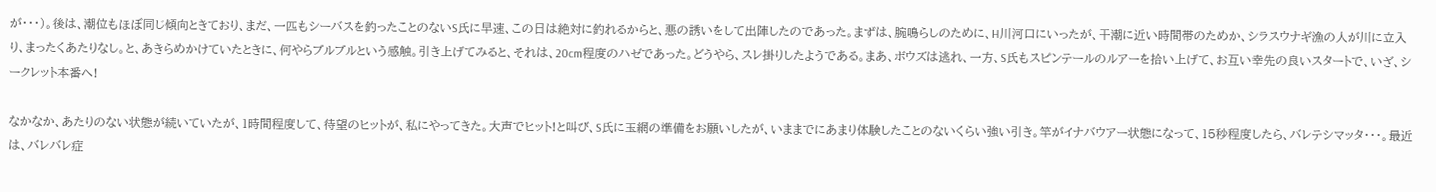が・・・)。後は、潮位もほぼ同じ傾向ときており、まだ、一匹もシーバスを釣ったことのないS氏に早速、この日は絶対に釣れるからと、悪の誘いをして出陣したのであった。まずは、腕鳴らしのために、H川河口にいったが、干潮に近い時間帯のためか、シラスウナギ漁の人が川に立入り、まったくあたりなし。と、あきらめかけていたときに、何やらブルブルという感触。引き上げてみると、それは、20cm程度のハゼであった。どうやら、スレ掛りしたようである。まあ、ボウズは逃れ、一方、S氏もスピンテールのルアーを拾い上げて、お互い幸先の良いスタートで、いざ、シークレット本番へ!

なかなか、あたりのない状態が続いていたが、1時間程度して、待望のヒットが、私にやってきた。大声でヒット!と叫び、S氏に玉網の準備をお願いしたが、いままでにあまり体験したことのないくらい強い引き。竿がイナバウアー状態になって、15秒程度したら、バレテシマッタ・・・。最近は、バレバレ症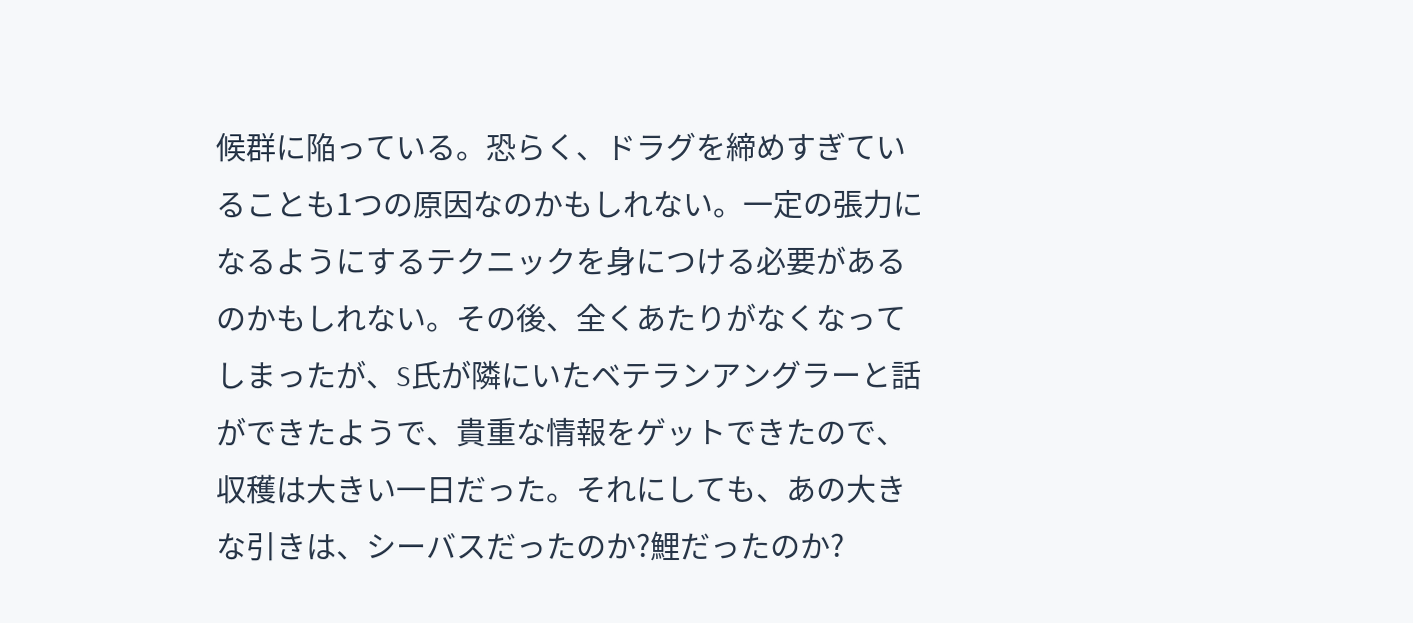候群に陥っている。恐らく、ドラグを締めすぎていることも1つの原因なのかもしれない。一定の張力になるようにするテクニックを身につける必要があるのかもしれない。その後、全くあたりがなくなってしまったが、S氏が隣にいたベテランアングラーと話ができたようで、貴重な情報をゲットできたので、収穫は大きい一日だった。それにしても、あの大きな引きは、シーバスだったのか?鯉だったのか?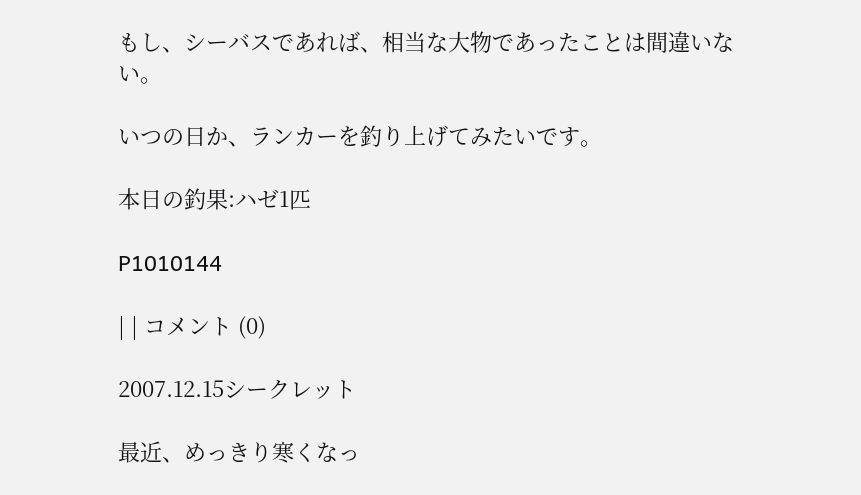もし、シーバスであれば、相当な大物であったことは間違いない。

いつの日か、ランカーを釣り上げてみたいです。

本日の釣果:ハゼ1匹

P1010144

| | コメント (0)

2007.12.15シークレット

最近、めっきり寒くなっ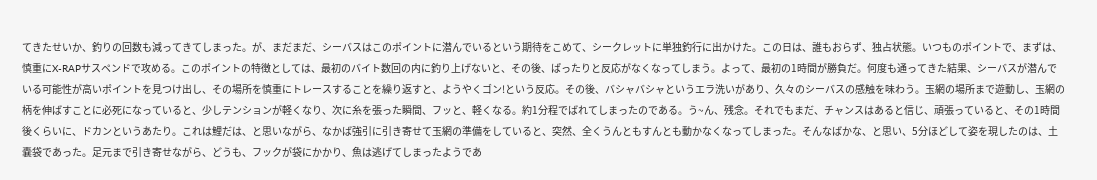てきたせいか、釣りの回数も減ってきてしまった。が、まだまだ、シーバスはこのポイントに潜んでいるという期待をこめて、シークレットに単独釣行に出かけた。この日は、誰もおらず、独占状態。いつものポイントで、まずは、慎重にX-RAPサスペンドで攻める。このポイントの特徴としては、最初のバイト数回の内に釣り上げないと、その後、ぱったりと反応がなくなってしまう。よって、最初の1時間が勝負だ。何度も通ってきた結果、シーバスが潜んでいる可能性が高いポイントを見つけ出し、その場所を慎重にトレースすることを繰り返すと、ようやくゴン!という反応。その後、バシャバシャというエラ洗いがあり、久々のシーバスの感触を味わう。玉網の場所まで遊動し、玉網の柄を伸ばすことに必死になっていると、少しテンションが軽くなり、次に糸を張った瞬間、フッと、軽くなる。約1分程でばれてしまったのである。う~ん、残念。それでもまだ、チャンスはあると信じ、頑張っていると、その1時間後くらいに、ドカンというあたり。これは鯉だは、と思いながら、なかば強引に引き寄せて玉網の準備をしていると、突然、全くうんともすんとも動かなくなってしまった。そんなばかな、と思い、5分ほどして姿を現したのは、土嚢袋であった。足元まで引き寄せながら、どうも、フックが袋にかかり、魚は逃げてしまったようであ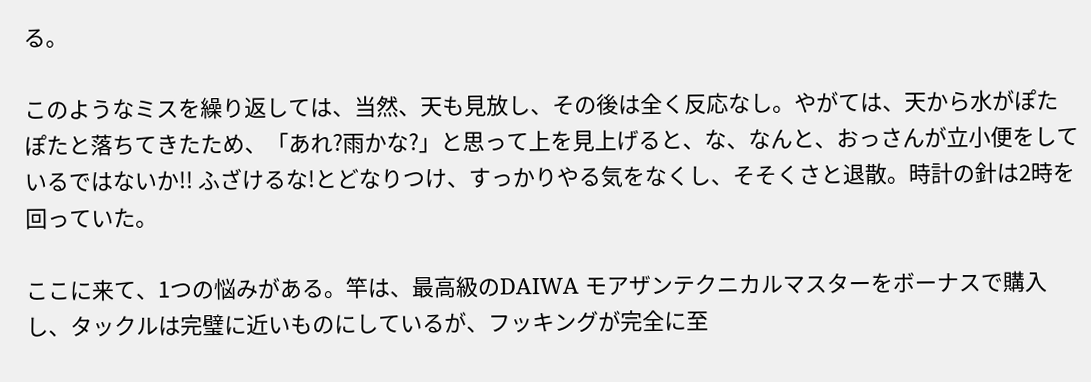る。

このようなミスを繰り返しては、当然、天も見放し、その後は全く反応なし。やがては、天から水がぽたぽたと落ちてきたため、「あれ?雨かな?」と思って上を見上げると、な、なんと、おっさんが立小便をしているではないか!! ふざけるな!とどなりつけ、すっかりやる気をなくし、そそくさと退散。時計の針は2時を回っていた。

ここに来て、1つの悩みがある。竿は、最高級のDAIWA モアザンテクニカルマスターをボーナスで購入し、タックルは完璧に近いものにしているが、フッキングが完全に至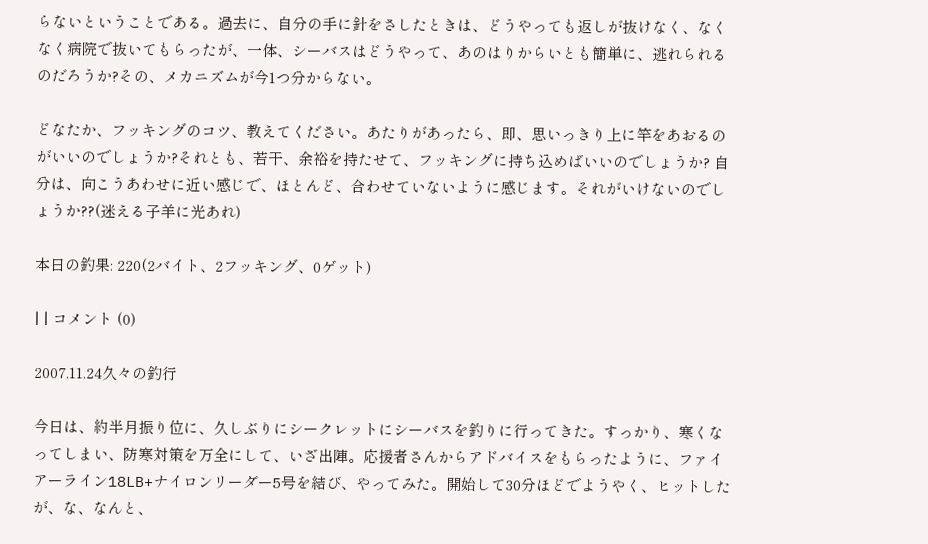らないということである。過去に、自分の手に針をさしたときは、どうやっても返しが抜けなく、なくなく病院で抜いてもらったが、一体、シーバスはどうやって、あのはりからいとも簡単に、逃れられるのだろうか?その、メカニズムが今1つ分からない。

どなたか、フッキングのコツ、教えてください。あたりがあったら、即、思いっきり上に竿をあおるのがいいのでしょうか?それとも、若干、余裕を持たせて、フッキングに持ち込めばいいのでしょうか? 自分は、向こうあわせに近い感じで、ほとんど、合わせていないように感じます。それがいけないのでしょうか??(迷える子羊に光あれ)

本日の釣果: 220(2バイト、2フッキング、0ゲット)

| | コメント (0)

2007.11.24久々の釣行

今日は、約半月振り位に、久しぶりにシークレットにシーバスを釣りに行ってきた。すっかり、寒くなってしまい、防寒対策を万全にして、いざ出陣。応援者さんからアドバイスをもらったように、ファイアーライン18LB+ナイロンリーダー5号を結び、やってみた。開始して30分ほどでようやく、ヒットしたが、な、なんと、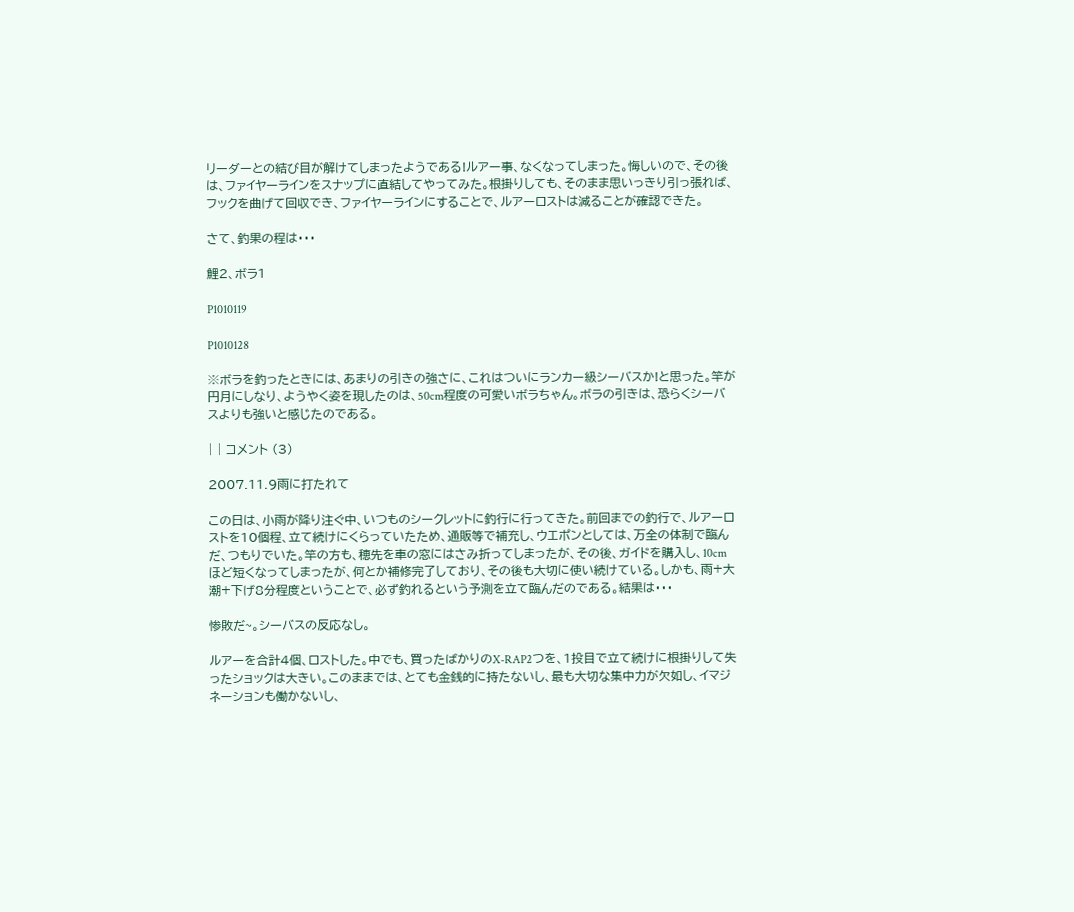リーダーとの結び目が解けてしまったようである!ルアー事、なくなってしまった。悔しいので、その後は、ファイヤーラインをスナップに直結してやってみた。根掛りしても、そのまま思いっきり引っ張れば、フックを曲げて回収でき、ファイヤーラインにすることで、ルアーロストは減ることが確認できた。

さて、釣果の程は・・・

鯉2、ボラ1

P1010119

P1010128

※ボラを釣ったときには、あまりの引きの強さに、これはついにランカー級シーバスか!と思った。竿が円月にしなり、ようやく姿を現したのは、50cm程度の可愛いボラちゃん。ボラの引きは、恐らくシーバスよりも強いと感じたのである。

| | コメント (3)

2007.11.9雨に打たれて

この日は、小雨が降り注ぐ中、いつものシークレットに釣行に行ってきた。前回までの釣行で、ルアーロストを10個程、立て続けにくらっていたため、通販等で補充し、ウエポンとしては、万全の体制で臨んだ、つもりでいた。竿の方も、穂先を車の窓にはさみ折ってしまったが、その後、ガイドを購入し、10cmほど短くなってしまったが、何とか補修完了しており、その後も大切に使い続けている。しかも、雨+大潮+下げ8分程度ということで、必ず釣れるという予測を立て臨んだのである。結果は・・・

惨敗だ~。シーバスの反応なし。

ルアーを合計4個、ロストした。中でも、買ったばかりのX-RAP2つを、1投目で立て続けに根掛りして失ったショックは大きい。このままでは、とても金銭的に持たないし、最も大切な集中力が欠如し、イマジネーションも働かないし、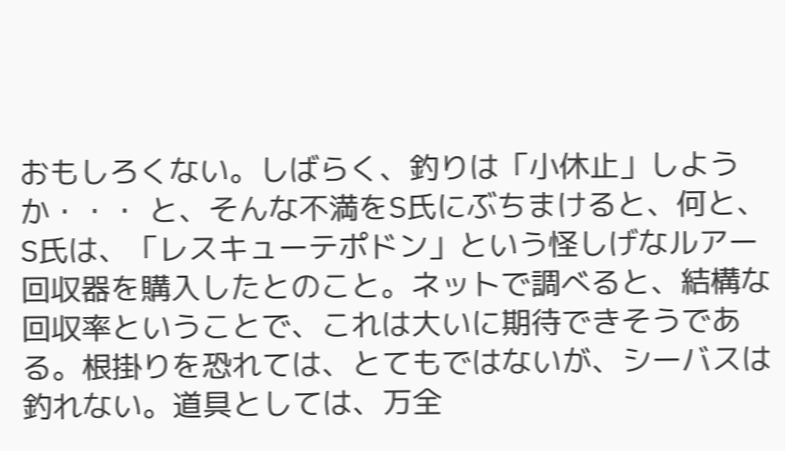おもしろくない。しばらく、釣りは「小休止」しようか・・・ と、そんな不満をS氏にぶちまけると、何と、S氏は、「レスキューテポドン」という怪しげなルアー回収器を購入したとのこと。ネットで調べると、結構な回収率ということで、これは大いに期待できそうである。根掛りを恐れては、とてもではないが、シーバスは釣れない。道具としては、万全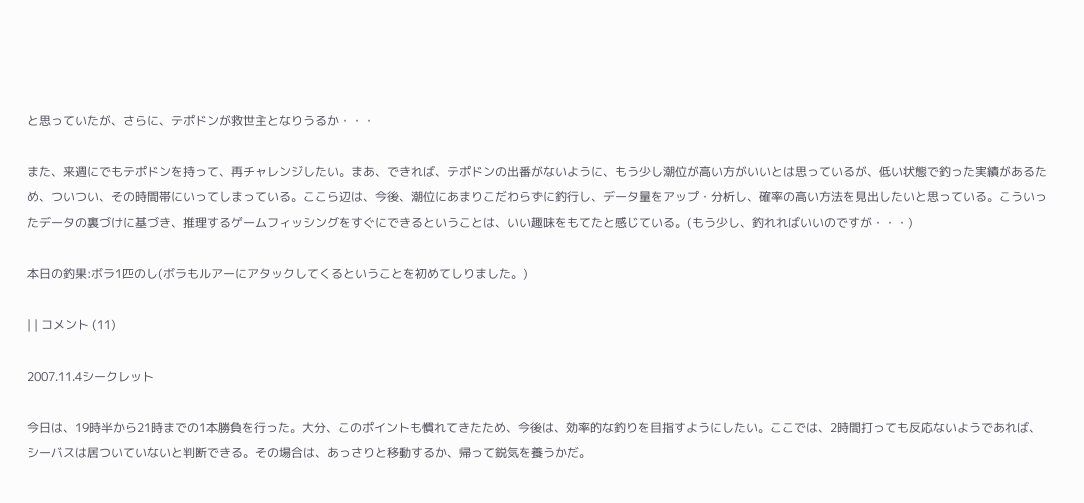と思っていたが、さらに、テポドンが救世主となりうるか・・・

また、来週にでもテポドンを持って、再チャレンジしたい。まあ、できれば、テポドンの出番がないように、もう少し潮位が高い方がいいとは思っているが、低い状態で釣った実績があるため、ついつい、その時間帯にいってしまっている。ここら辺は、今後、潮位にあまりこだわらずに釣行し、データ量をアップ・分析し、確率の高い方法を見出したいと思っている。こういったデータの裏づけに基づき、推理するゲームフィッシングをすぐにできるということは、いい趣味をもてたと感じている。(もう少し、釣れればいいのですが・・・)

本日の釣果:ボラ1匹のし(ボラもルアーにアタックしてくるということを初めてしりました。)

| | コメント (11)

2007.11.4シークレット

今日は、19時半から21時までの1本勝負を行った。大分、このポイントも慣れてきたため、今後は、効率的な釣りを目指すようにしたい。ここでは、2時間打っても反応ないようであれば、シーバスは居ついていないと判断できる。その場合は、あっさりと移動するか、帰って鋭気を養うかだ。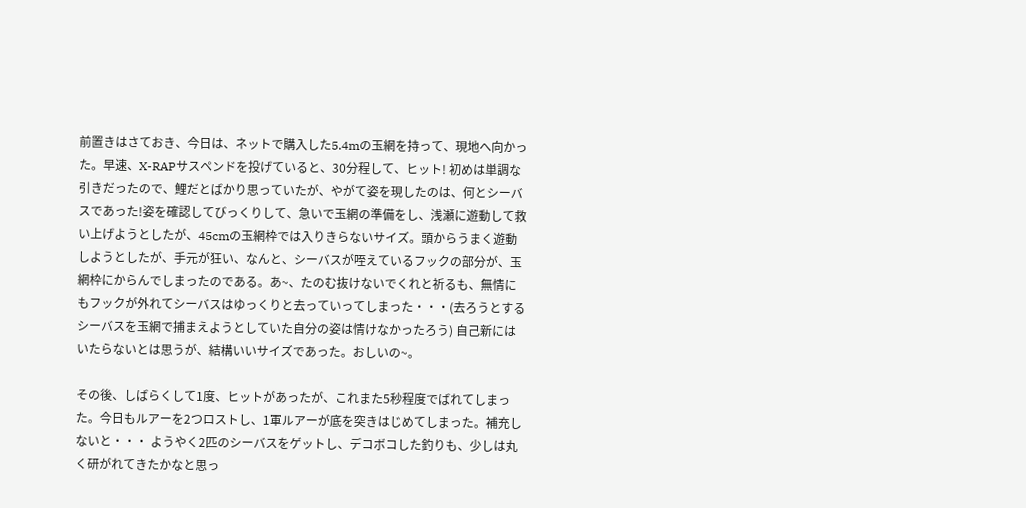前置きはさておき、今日は、ネットで購入した5.4mの玉網を持って、現地へ向かった。早速、X-RAPサスペンドを投げていると、30分程して、ヒット! 初めは単調な引きだったので、鯉だとばかり思っていたが、やがて姿を現したのは、何とシーバスであった!姿を確認してびっくりして、急いで玉網の準備をし、浅瀬に遊動して救い上げようとしたが、45cmの玉網枠では入りきらないサイズ。頭からうまく遊動しようとしたが、手元が狂い、なんと、シーバスが咥えているフックの部分が、玉網枠にからんでしまったのである。あ~、たのむ抜けないでくれと祈るも、無情にもフックが外れてシーバスはゆっくりと去っていってしまった・・・(去ろうとするシーバスを玉網で捕まえようとしていた自分の姿は情けなかったろう) 自己新にはいたらないとは思うが、結構いいサイズであった。おしいの~。

その後、しばらくして1度、ヒットがあったが、これまた5秒程度でばれてしまった。今日もルアーを2つロストし、1軍ルアーが底を突きはじめてしまった。補充しないと・・・ ようやく2匹のシーバスをゲットし、デコボコした釣りも、少しは丸く研がれてきたかなと思っ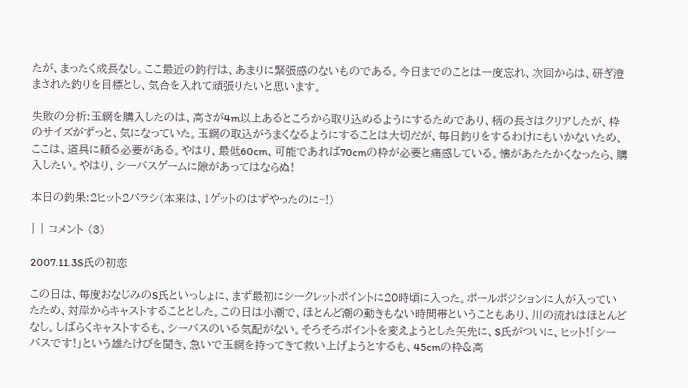たが、まったく成長なし。ここ最近の釣行は、あまりに緊張感のないものである。今日までのことは一度忘れ、次回からは、研ぎ澄まされた釣りを目標とし、気合を入れて頑張りたいと思います。

失敗の分析:玉網を購入したのは、高さが4m以上あるところから取り込めるようにするためであり、柄の長さはクリアしたが、枠のサイズがずっと、気になっていた。玉網の取込がうまくなるようにすることは大切だが、毎日釣りをするわけにもいかないため、ここは、道具に頼る必要がある。やはり、最低60cm、可能であれば70cmの枠が必要と痛感している。懐があたたかくなったら、購入したい。やはり、シーバスゲームに隙があってはならぬ!

本日の釣果:2ヒット2バラシ(本来は、1ゲットのはずやったのに~!)

| | コメント (3)

2007.11.3S氏の初恋

この日は、毎度おなじみのS氏といっしょに、まず最初にシークレットポイントに20時頃に入った。ポールポジションに人が入っていたため、対岸からキャストすることとした。この日は小潮で、ほとんど潮の動きもない時間帯ということもあり、川の流れはほとんどなし。しばらくキャストするも、シーバスのいる気配がない。そろそろポイントを変えようとした矢先に、S氏がついに、ヒット!「シーバスです!」という雄たけびを聞き、急いで玉網を持ってきて救い上げようとするも、45cmの枠&高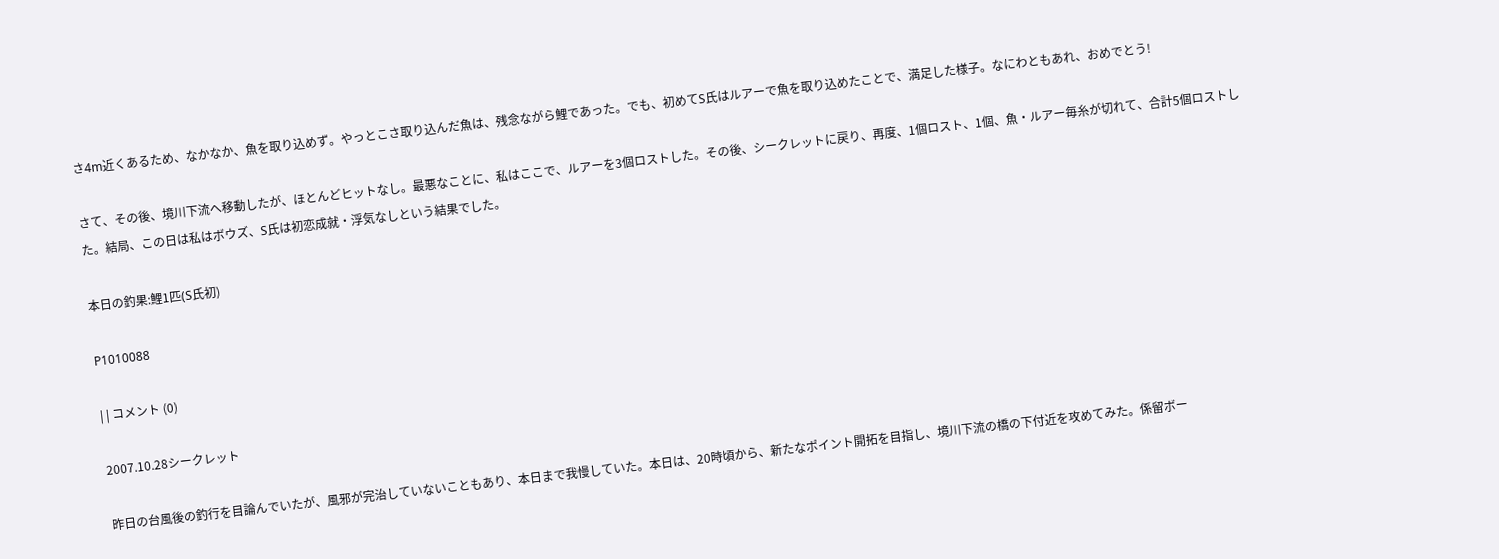さ4m近くあるため、なかなか、魚を取り込めず。やっとこさ取り込んだ魚は、残念ながら鯉であった。でも、初めてS氏はルアーで魚を取り込めたことで、満足した様子。なにわともあれ、おめでとう!

さて、その後、境川下流へ移動したが、ほとんどヒットなし。最悪なことに、私はここで、ルアーを3個ロストした。その後、シークレットに戻り、再度、1個ロスト、1個、魚・ルアー毎糸が切れて、合計5個ロストした。結局、この日は私はボウズ、S氏は初恋成就・浮気なしという結果でした。

本日の釣果:鯉1匹(S氏初)

P1010088

| | コメント (0)

2007.10.28シークレット

昨日の台風後の釣行を目論んでいたが、風邪が完治していないこともあり、本日まで我慢していた。本日は、20時頃から、新たなポイント開拓を目指し、境川下流の橋の下付近を攻めてみた。係留ボー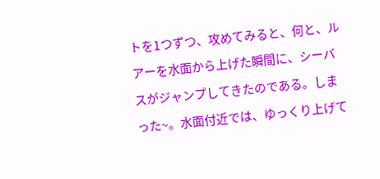トを1つずつ、攻めてみると、何と、ルアーを水面から上げた瞬間に、シーバスがジャンプしてきたのである。しまった~。水面付近では、ゆっくり上げて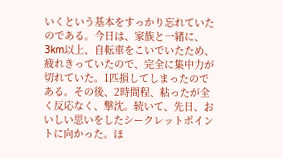いくという基本をすっかり忘れていたのである。今日は、家族と一緒に、3km以上、自転車をこいでいたため、疲れきっていたので、完全に集中力が切れていた。1匹損してしまったのである。その後、2時間程、粘ったが全く反応なく、撃沈。続いて、先日、おいしい思いをしたシークレットポイントに向かった。ほ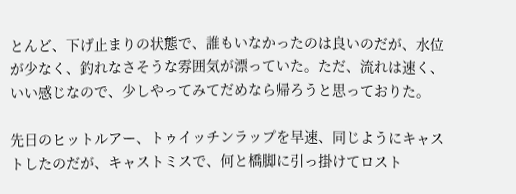とんど、下げ止まりの状態で、誰もいなかったのは良いのだが、水位が少なく、釣れなさそうな雰囲気が漂っていた。ただ、流れは速く、いい感じなので、少しやってみてだめなら帰ろうと思っておりた。

先日のヒットルアー、トゥイッチンラップを早速、同じようにキャストしたのだが、キャストミスで、何と橋脚に引っ掛けてロスト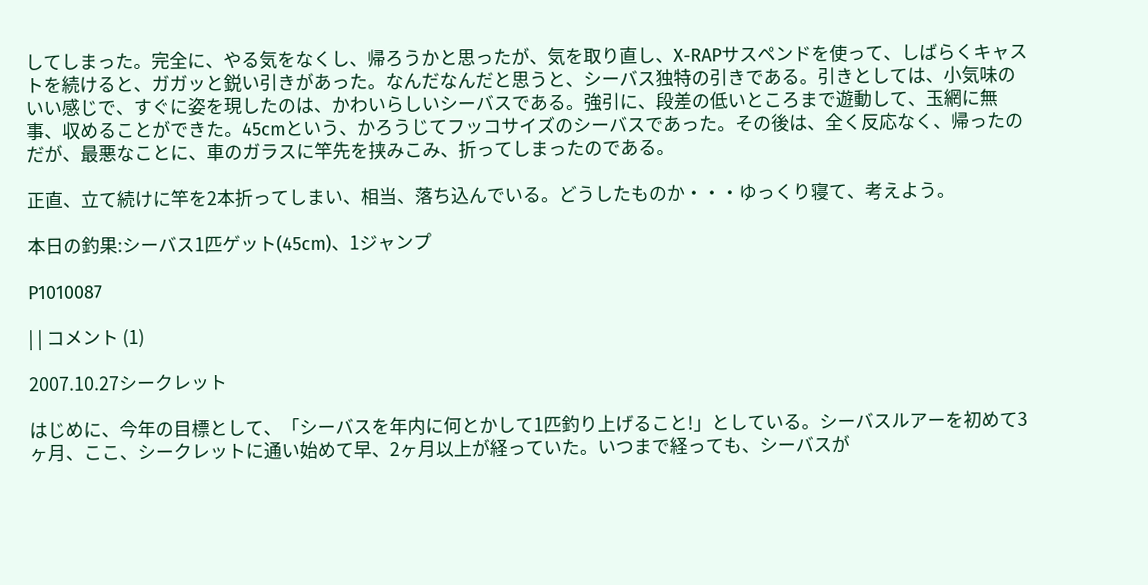してしまった。完全に、やる気をなくし、帰ろうかと思ったが、気を取り直し、X-RAPサスペンドを使って、しばらくキャストを続けると、ガガッと鋭い引きがあった。なんだなんだと思うと、シーバス独特の引きである。引きとしては、小気味のいい感じで、すぐに姿を現したのは、かわいらしいシーバスである。強引に、段差の低いところまで遊動して、玉網に無事、収めることができた。45cmという、かろうじてフッコサイズのシーバスであった。その後は、全く反応なく、帰ったのだが、最悪なことに、車のガラスに竿先を挟みこみ、折ってしまったのである。

正直、立て続けに竿を2本折ってしまい、相当、落ち込んでいる。どうしたものか・・・ゆっくり寝て、考えよう。

本日の釣果:シーバス1匹ゲット(45cm)、1ジャンプ

P1010087

| | コメント (1)

2007.10.27シークレット

はじめに、今年の目標として、「シーバスを年内に何とかして1匹釣り上げること!」としている。シーバスルアーを初めて3ヶ月、ここ、シークレットに通い始めて早、2ヶ月以上が経っていた。いつまで経っても、シーバスが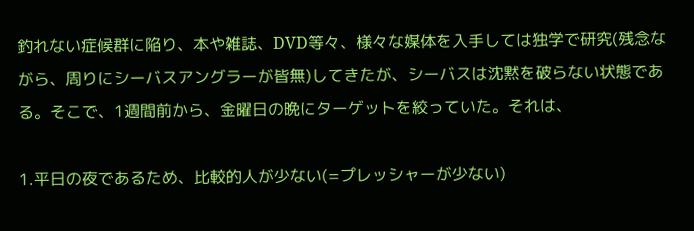釣れない症候群に陥り、本や雑誌、DVD等々、様々な媒体を入手しては独学で研究(残念ながら、周りにシーバスアングラーが皆無)してきたが、シーバスは沈黙を破らない状態である。そこで、1週間前から、金曜日の晩にターゲットを絞っていた。それは、

1.平日の夜であるため、比較的人が少ない(=プレッシャーが少ない)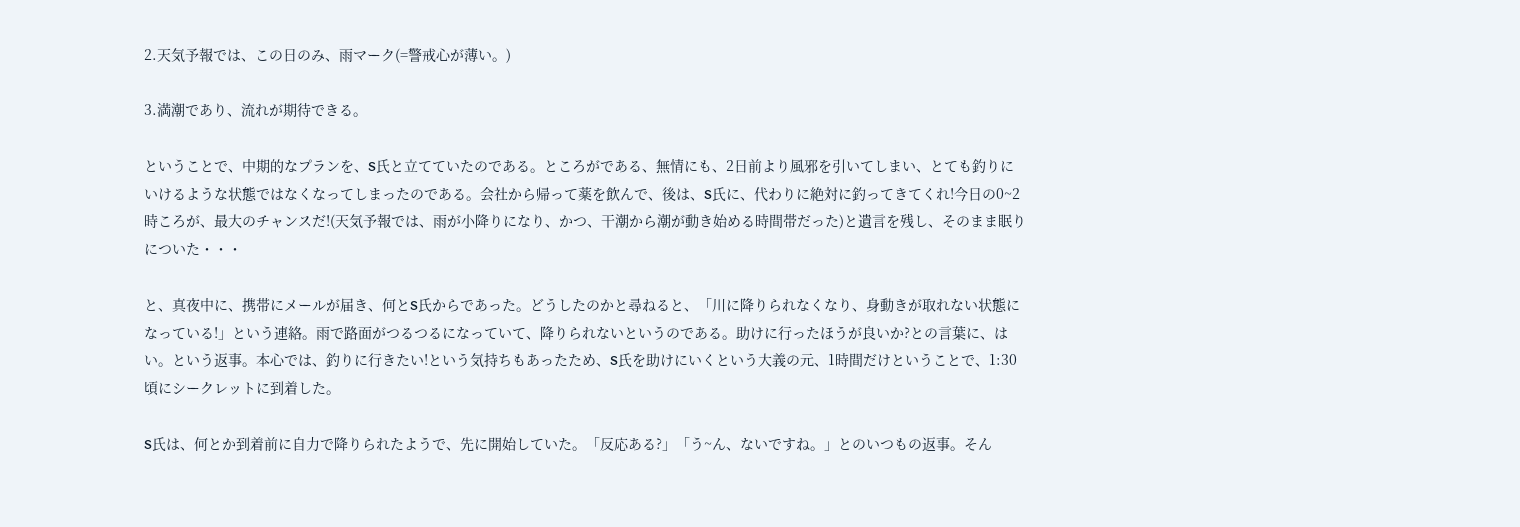2.天気予報では、この日のみ、雨マーク(=警戒心が薄い。)

3.満潮であり、流れが期待できる。

ということで、中期的なプランを、S氏と立てていたのである。ところがである、無情にも、2日前より風邪を引いてしまい、とても釣りにいけるような状態ではなくなってしまったのである。会社から帰って薬を飲んで、後は、S氏に、代わりに絶対に釣ってきてくれ!今日の0~2時ころが、最大のチャンスだ!(天気予報では、雨が小降りになり、かつ、干潮から潮が動き始める時間帯だった)と遺言を残し、そのまま眠りについた・・・

と、真夜中に、携帯にメールが届き、何とS氏からであった。どうしたのかと尋ねると、「川に降りられなくなり、身動きが取れない状態になっている!」という連絡。雨で路面がつるつるになっていて、降りられないというのである。助けに行ったほうが良いか?との言葉に、はい。という返事。本心では、釣りに行きたい!という気持ちもあったため、S氏を助けにいくという大義の元、1時間だけということで、1:30頃にシークレットに到着した。

S氏は、何とか到着前に自力で降りられたようで、先に開始していた。「反応ある?」「う~ん、ないですね。」とのいつもの返事。そん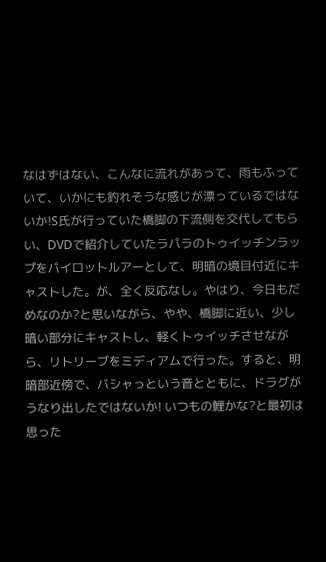なはずはない、こんなに流れがあって、雨もふっていて、いかにも釣れそうな感じが漂っているではないか!S氏が行っていた橋脚の下流側を交代してもらい、DVDで紹介していたラパラのトゥイッチンラップをパイロットルアーとして、明暗の境目付近にキャストした。が、全く反応なし。やはり、今日もだめなのか?と思いながら、やや、橋脚に近い、少し暗い部分にキャストし、軽くトゥイッチさせながら、リトリーブをミディアムで行った。すると、明暗部近傍で、バシャっという音とともに、ドラグがうなり出したではないか! いつもの鯉かな?と最初は思った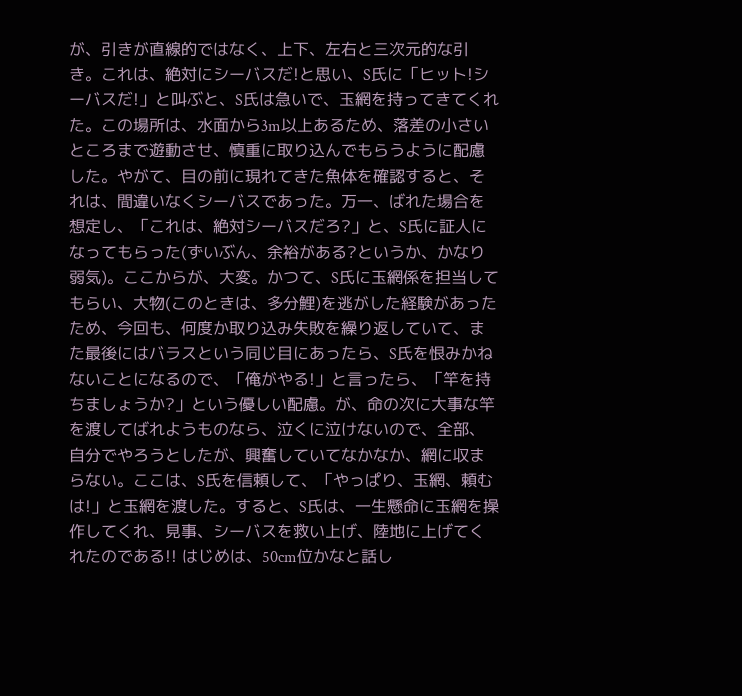が、引きが直線的ではなく、上下、左右と三次元的な引き。これは、絶対にシーバスだ!と思い、S氏に「ヒット!シーバスだ!」と叫ぶと、S氏は急いで、玉網を持ってきてくれた。この場所は、水面から3m以上あるため、落差の小さいところまで遊動させ、慎重に取り込んでもらうように配慮した。やがて、目の前に現れてきた魚体を確認すると、それは、間違いなくシーバスであった。万一、ばれた場合を想定し、「これは、絶対シーバスだろ?」と、S氏に証人になってもらった(ずいぶん、余裕がある?というか、かなり弱気)。ここからが、大変。かつて、S氏に玉網係を担当してもらい、大物(このときは、多分鯉)を逃がした経験があったため、今回も、何度か取り込み失敗を繰り返していて、また最後にはバラスという同じ目にあったら、S氏を恨みかねないことになるので、「俺がやる!」と言ったら、「竿を持ちましょうか?」という優しい配慮。が、命の次に大事な竿を渡してばれようものなら、泣くに泣けないので、全部、自分でやろうとしたが、興奮していてなかなか、網に収まらない。ここは、S氏を信頼して、「やっぱり、玉網、頼むは!」と玉網を渡した。すると、S氏は、一生懸命に玉網を操作してくれ、見事、シーバスを救い上げ、陸地に上げてくれたのである!! はじめは、50cm位かなと話し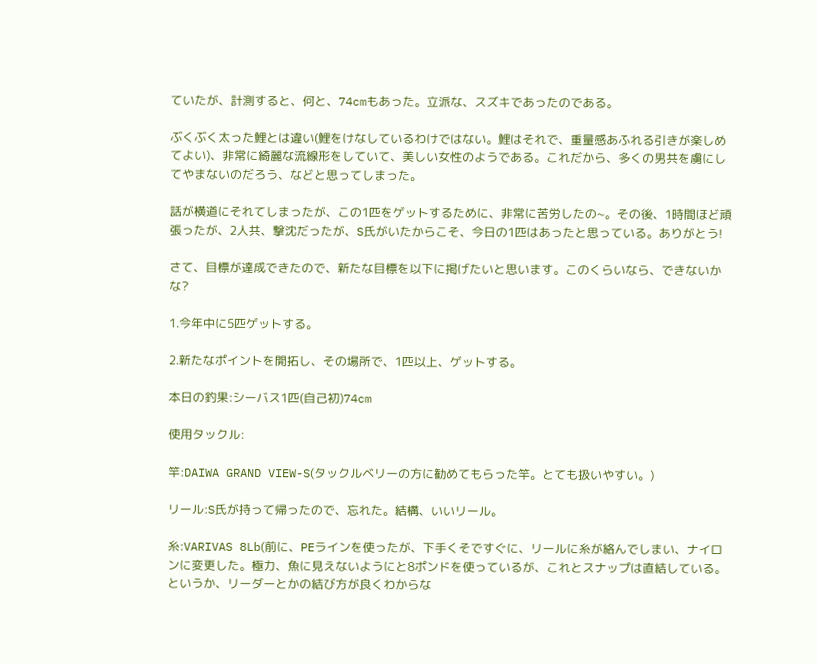ていたが、計測すると、何と、74cmもあった。立派な、スズキであったのである。

ぶくぶく太った鯉とは違い(鯉をけなしているわけではない。鯉はそれで、重量感あふれる引きが楽しめてよい)、非常に綺麗な流線形をしていて、美しい女性のようである。これだから、多くの男共を虜にしてやまないのだろう、などと思ってしまった。

話が横道にそれてしまったが、この1匹をゲットするために、非常に苦労したの~。その後、1時間ほど頑張ったが、2人共、撃沈だったが、S氏がいたからこそ、今日の1匹はあったと思っている。ありがとう!

さて、目標が達成できたので、新たな目標を以下に掲げたいと思います。このくらいなら、できないかな?

1.今年中に5匹ゲットする。

2.新たなポイントを開拓し、その場所で、1匹以上、ゲットする。

本日の釣果:シーバス1匹(自己初)74cm

使用タックル:

竿:DAIWA GRAND VIEW-S(タックルベリーの方に勧めてもらった竿。とても扱いやすい。)

リール:S氏が持って帰ったので、忘れた。結構、いいリール。

糸:VARIVAS 8Lb(前に、PEラインを使ったが、下手くそですぐに、リールに糸が絡んでしまい、ナイロンに変更した。極力、魚に見えないようにと8ポンドを使っているが、これとスナップは直結している。というか、リーダーとかの結び方が良くわからな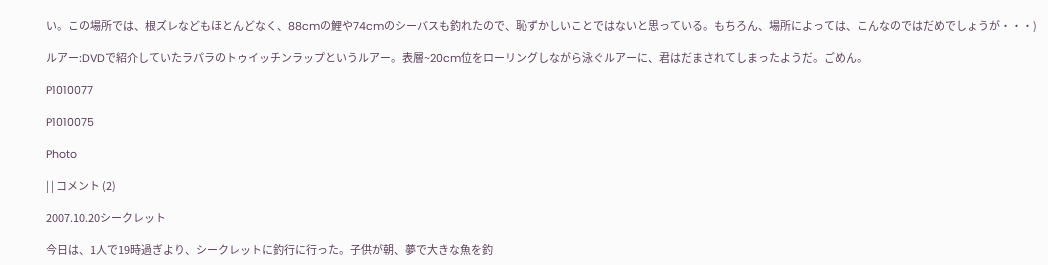い。この場所では、根ズレなどもほとんどなく、88cmの鯉や74cmのシーバスも釣れたので、恥ずかしいことではないと思っている。もちろん、場所によっては、こんなのではだめでしょうが・・・)

ルアー:DVDで紹介していたラパラのトゥイッチンラップというルアー。表層~20cm位をローリングしながら泳ぐルアーに、君はだまされてしまったようだ。ごめん。

P1010077

P1010075

Photo

| | コメント (2)

2007.10.20シークレット

今日は、1人で19時過ぎより、シークレットに釣行に行った。子供が朝、夢で大きな魚を釣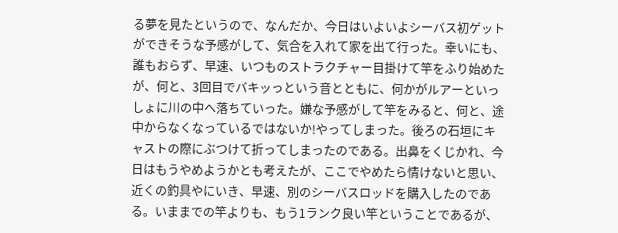る夢を見たというので、なんだか、今日はいよいよシーバス初ゲットができそうな予感がして、気合を入れて家を出て行った。幸いにも、誰もおらず、早速、いつものストラクチャー目掛けて竿をふり始めたが、何と、3回目でバキッっという音とともに、何かがルアーといっしょに川の中へ落ちていった。嫌な予感がして竿をみると、何と、途中からなくなっているではないか!やってしまった。後ろの石垣にキャストの際にぶつけて折ってしまったのである。出鼻をくじかれ、今日はもうやめようかとも考えたが、ここでやめたら情けないと思い、近くの釣具やにいき、早速、別のシーバスロッドを購入したのである。いままでの竿よりも、もう1ランク良い竿ということであるが、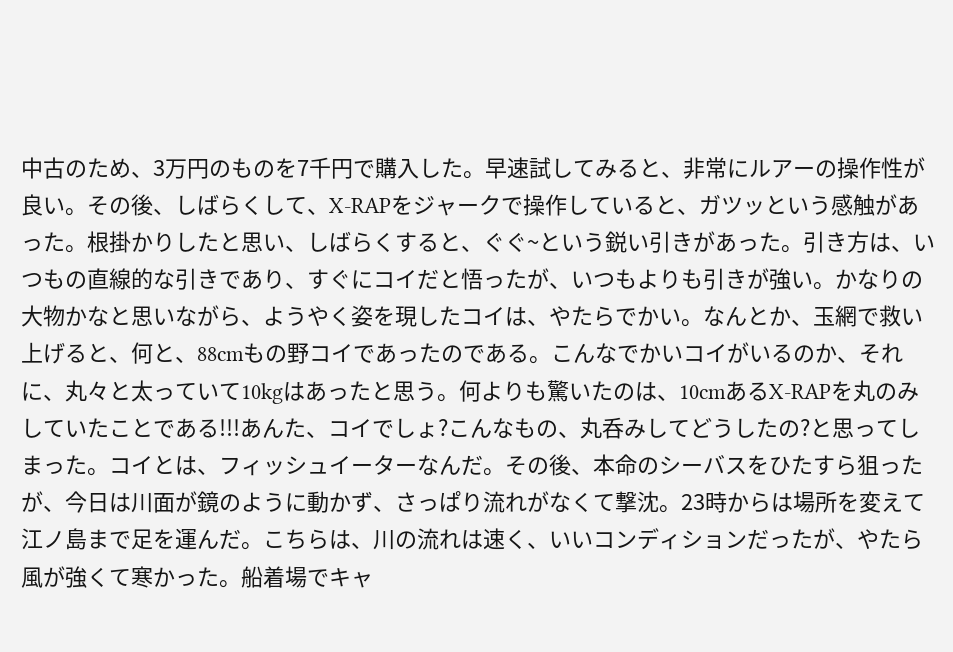中古のため、3万円のものを7千円で購入した。早速試してみると、非常にルアーの操作性が良い。その後、しばらくして、X-RAPをジャークで操作していると、ガツッという感触があった。根掛かりしたと思い、しばらくすると、ぐぐ~という鋭い引きがあった。引き方は、いつもの直線的な引きであり、すぐにコイだと悟ったが、いつもよりも引きが強い。かなりの大物かなと思いながら、ようやく姿を現したコイは、やたらでかい。なんとか、玉網で救い上げると、何と、88cmもの野コイであったのである。こんなでかいコイがいるのか、それに、丸々と太っていて10kgはあったと思う。何よりも驚いたのは、10cmあるX-RAPを丸のみしていたことである!!!あんた、コイでしょ?こんなもの、丸呑みしてどうしたの?と思ってしまった。コイとは、フィッシュイーターなんだ。その後、本命のシーバスをひたすら狙ったが、今日は川面が鏡のように動かず、さっぱり流れがなくて撃沈。23時からは場所を変えて江ノ島まで足を運んだ。こちらは、川の流れは速く、いいコンディションだったが、やたら風が強くて寒かった。船着場でキャ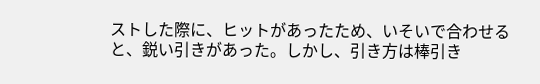ストした際に、ヒットがあったため、いそいで合わせると、鋭い引きがあった。しかし、引き方は棒引き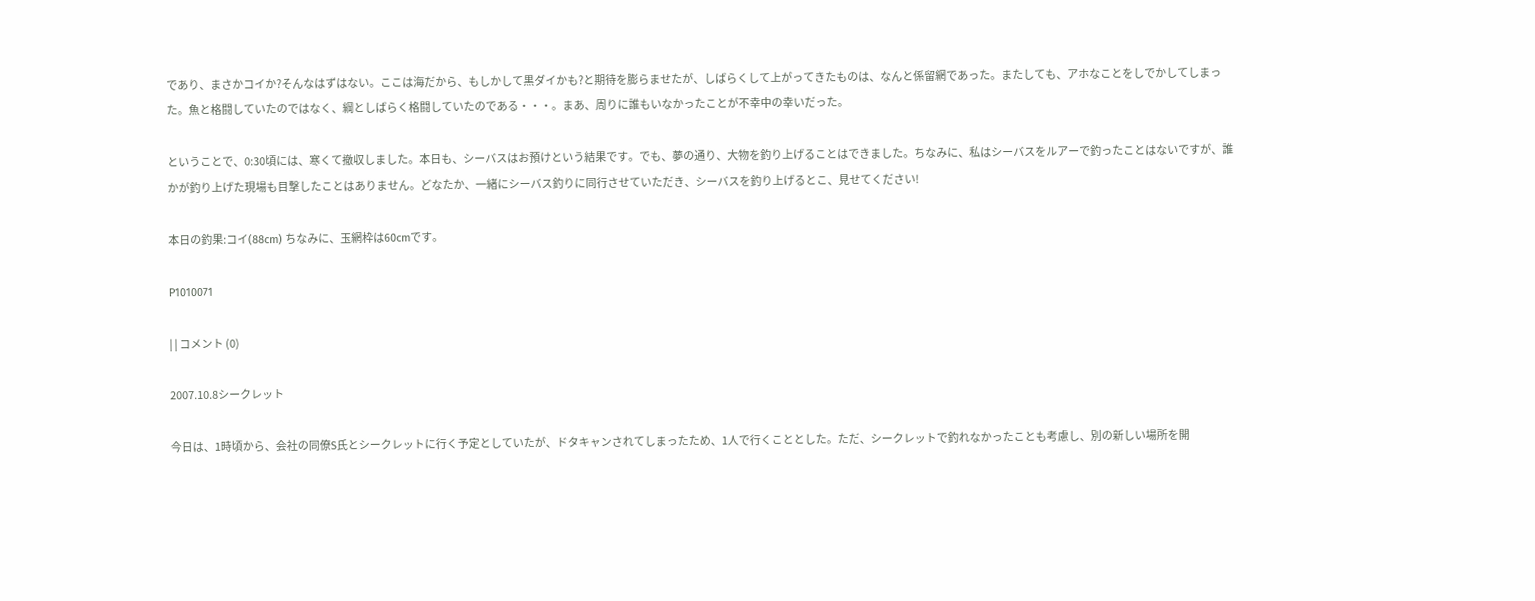であり、まさかコイか?そんなはずはない。ここは海だから、もしかして黒ダイかも?と期待を膨らませたが、しばらくして上がってきたものは、なんと係留網であった。またしても、アホなことをしでかしてしまった。魚と格闘していたのではなく、綱としばらく格闘していたのである・・・。まあ、周りに誰もいなかったことが不幸中の幸いだった。

ということで、0:30頃には、寒くて撤収しました。本日も、シーバスはお預けという結果です。でも、夢の通り、大物を釣り上げることはできました。ちなみに、私はシーバスをルアーで釣ったことはないですが、誰かが釣り上げた現場も目撃したことはありません。どなたか、一緒にシーバス釣りに同行させていただき、シーバスを釣り上げるとこ、見せてください!

本日の釣果:コイ(88cm) ちなみに、玉網枠は60cmです。

P1010071

| | コメント (0)

2007.10.8シークレット

今日は、1時頃から、会社の同僚S氏とシークレットに行く予定としていたが、ドタキャンされてしまったため、1人で行くこととした。ただ、シークレットで釣れなかったことも考慮し、別の新しい場所を開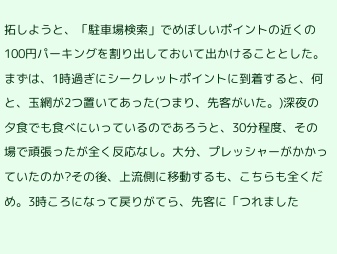拓しようと、「駐車場検索」でめぼしいポイントの近くの100円パーキングを割り出しておいて出かけることとした。まずは、1時過ぎにシークレットポイントに到着すると、何と、玉網が2つ置いてあった(つまり、先客がいた。)深夜の夕食でも食べにいっているのであろうと、30分程度、その場で頑張ったが全く反応なし。大分、プレッシャーがかかっていたのか?その後、上流側に移動するも、こちらも全くだめ。3時ころになって戻りがてら、先客に「つれました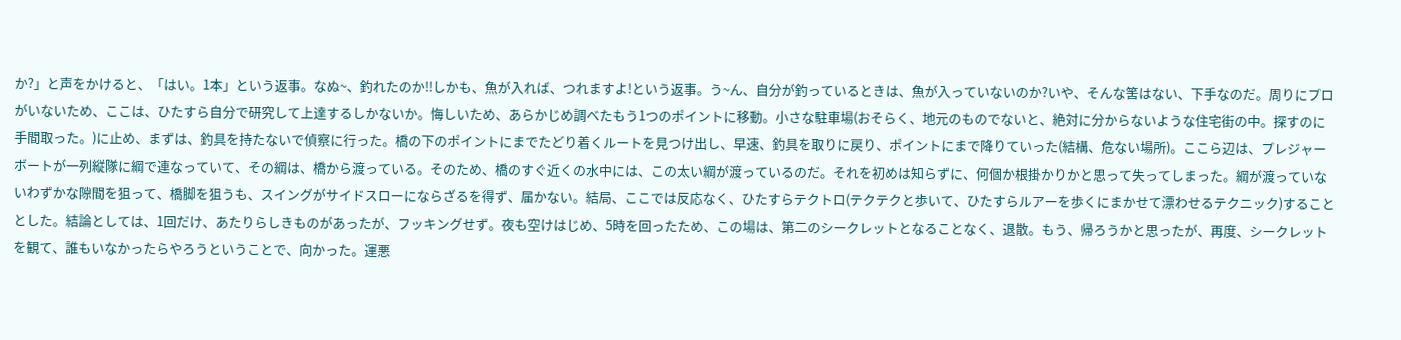か?」と声をかけると、「はい。1本」という返事。なぬ~、釣れたのか!!しかも、魚が入れば、つれますよ!という返事。う~ん、自分が釣っているときは、魚が入っていないのか?いや、そんな筈はない、下手なのだ。周りにプロがいないため、ここは、ひたすら自分で研究して上達するしかないか。悔しいため、あらかじめ調べたもう1つのポイントに移動。小さな駐車場(おそらく、地元のものでないと、絶対に分からないような住宅街の中。探すのに手間取った。)に止め、まずは、釣具を持たないで偵察に行った。橋の下のポイントにまでたどり着くルートを見つけ出し、早速、釣具を取りに戻り、ポイントにまで降りていった(結構、危ない場所)。ここら辺は、プレジャーボートが一列縦隊に綱で連なっていて、その綱は、橋から渡っている。そのため、橋のすぐ近くの水中には、この太い綱が渡っているのだ。それを初めは知らずに、何個か根掛かりかと思って失ってしまった。綱が渡っていないわずかな隙間を狙って、橋脚を狙うも、スイングがサイドスローにならざるを得ず、届かない。結局、ここでは反応なく、ひたすらテクトロ(テクテクと歩いて、ひたすらルアーを歩くにまかせて漂わせるテクニック)することとした。結論としては、1回だけ、あたりらしきものがあったが、フッキングせず。夜も空けはじめ、5時を回ったため、この場は、第二のシークレットとなることなく、退散。もう、帰ろうかと思ったが、再度、シークレットを観て、誰もいなかったらやろうということで、向かった。運悪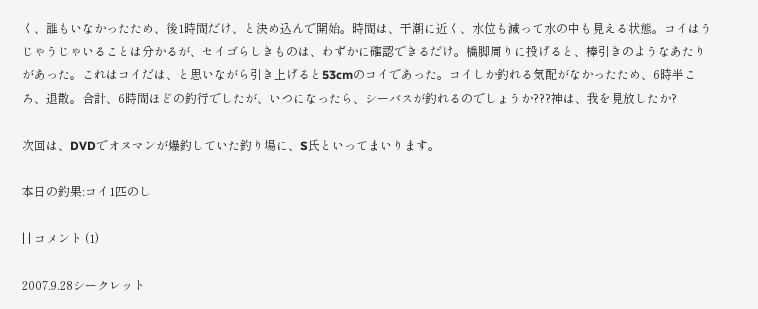く、誰もいなかったため、後1時間だけ、と決め込んで開始。時間は、干潮に近く、水位も減って水の中も見える状態。コイはうじゃうじゃいることは分かるが、セイゴらしきものは、わずかに確認できるだけ。橋脚周りに投げると、棒引きのようなあたりがあった。これはコイだは、と思いながら引き上げると53cmのコイであった。コイしか釣れる気配がなかったため、6時半ころ、退散。合計、6時間ほどの釣行でしたが、いつになったら、シーバスが釣れるのでしょうか???神は、我を見放したか?

次回は、DVDでオヌマンが爆釣していた釣り場に、S氏といってまいります。

本日の釣果:コイ1匹のし

| | コメント (1)

2007.9.28シークレット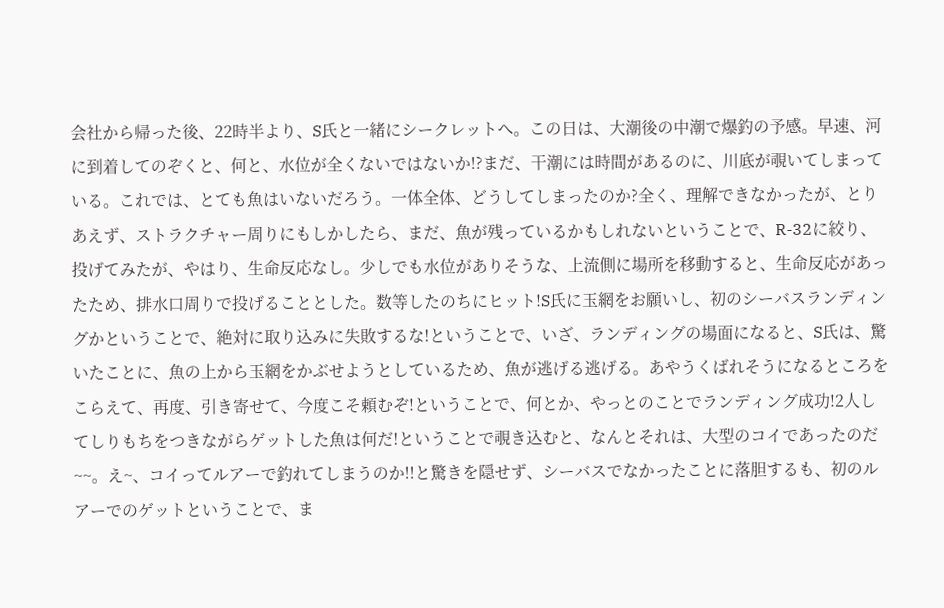会社から帰った後、22時半より、S氏と一緒にシークレットへ。この日は、大潮後の中潮で爆釣の予感。早速、河に到着してのぞくと、何と、水位が全くないではないか!?まだ、干潮には時間があるのに、川底が覗いてしまっている。これでは、とても魚はいないだろう。一体全体、どうしてしまったのか?全く、理解できなかったが、とりあえず、ストラクチャー周りにもしかしたら、まだ、魚が残っているかもしれないということで、R-32に絞り、投げてみたが、やはり、生命反応なし。少しでも水位がありそうな、上流側に場所を移動すると、生命反応があったため、排水口周りで投げることとした。数等したのちにヒット!S氏に玉網をお願いし、初のシーバスランディングかということで、絶対に取り込みに失敗するな!ということで、いざ、ランディングの場面になると、S氏は、驚いたことに、魚の上から玉網をかぶせようとしているため、魚が逃げる逃げる。あやうくばれそうになるところをこらえて、再度、引き寄せて、今度こそ頼むぞ!ということで、何とか、やっとのことでランディング成功!2人してしりもちをつきながらゲットした魚は何だ!ということで覗き込むと、なんとそれは、大型のコイであったのだ~~。え~、コイってルアーで釣れてしまうのか!!と驚きを隠せず、シーバスでなかったことに落胆するも、初のルアーでのゲットということで、ま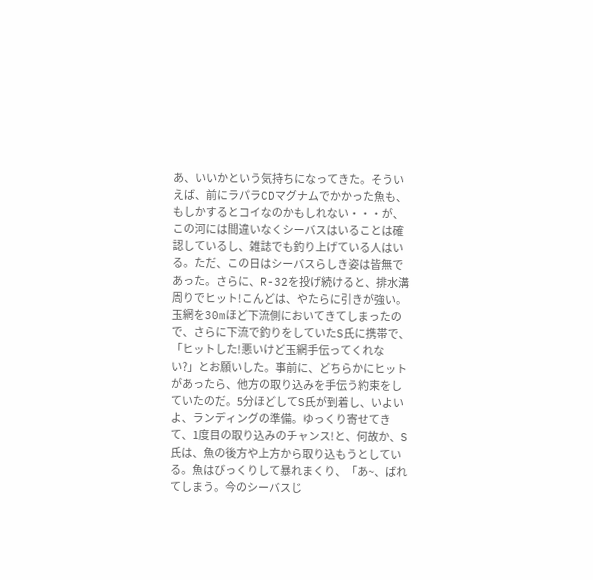あ、いいかという気持ちになってきた。そういえば、前にラパラCDマグナムでかかった魚も、もしかするとコイなのかもしれない・・・が、この河には間違いなくシーバスはいることは確認しているし、雑誌でも釣り上げている人はいる。ただ、この日はシーバスらしき姿は皆無であった。さらに、R-32を投げ続けると、排水溝周りでヒット!こんどは、やたらに引きが強い。玉網を30mほど下流側においてきてしまったので、さらに下流で釣りをしていたS氏に携帯で、「ヒットした!悪いけど玉網手伝ってくれない?」とお願いした。事前に、どちらかにヒットがあったら、他方の取り込みを手伝う約束をしていたのだ。5分ほどしてS氏が到着し、いよいよ、ランディングの準備。ゆっくり寄せてきて、1度目の取り込みのチャンス!と、何故か、S氏は、魚の後方や上方から取り込もうとしている。魚はびっくりして暴れまくり、「あ~、ばれてしまう。今のシーバスじ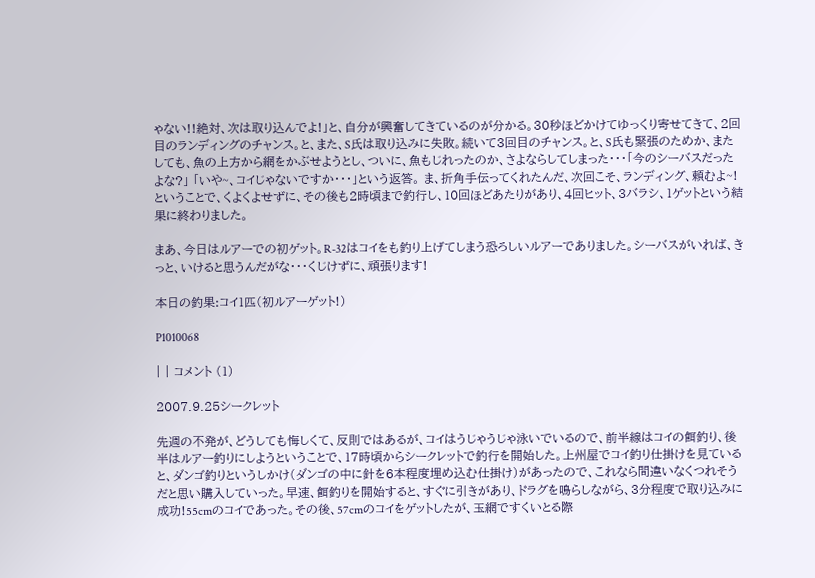ゃない!!絶対、次は取り込んでよ!」と、自分が興奮してきているのが分かる。30秒ほどかけてゆっくり寄せてきて、2回目のランディングのチャンス。と、また、S氏は取り込みに失敗。続いて3回目のチャンス。と、S氏も緊張のためか、またしても、魚の上方から網をかぶせようとし、ついに、魚もじれったのか、さよならしてしまった・・・「今のシーバスだったよな?」 「いや~、コイじゃないですか・・・」という返答。 ま、折角手伝ってくれたんだ、次回こそ、ランディング、頼むよ~!ということで、くよくよせずに、その後も2時頃まで釣行し、10回ほどあたりがあり、4回ヒット、3バラシ、1ゲットという結果に終わりました。

まあ、今日はルアーでの初ゲット。R-32はコイをも釣り上げてしまう恐ろしいルアーでありました。シーバスがいれば、きっと、いけると思うんだがな・・・くじけずに、頑張ります!

本日の釣果:コイ1匹(初ルアーゲット!)

P1010068

| | コメント (1)

2007.9.25シークレット

先週の不発が、どうしても悔しくて、反則ではあるが、コイはうじゃうじゃ泳いでいるので、前半線はコイの餌釣り、後半はルアー釣りにしようということで、17時頃からシークレットで釣行を開始した。上州屋でコイ釣り仕掛けを見ていると、ダンゴ釣りというしかけ(ダンゴの中に針を6本程度埋め込む仕掛け)があったので、これなら間違いなくつれそうだと思い購入していった。早速、餌釣りを開始すると、すぐに引きがあり、ドラグを鳴らしながら、3分程度で取り込みに成功!55cmのコイであった。その後、57cmのコイをゲットしたが、玉網ですくいとる際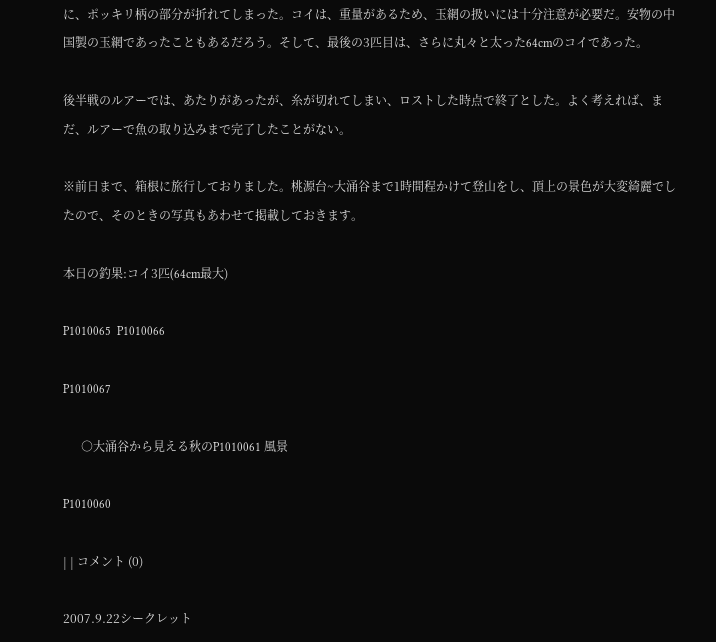に、ポッキリ柄の部分が折れてしまった。コイは、重量があるため、玉網の扱いには十分注意が必要だ。安物の中国製の玉網であったこともあるだろう。そして、最後の3匹目は、さらに丸々と太った64cmのコイであった。

後半戦のルアーでは、あたりがあったが、糸が切れてしまい、ロストした時点で終了とした。よく考えれば、まだ、ルアーで魚の取り込みまで完了したことがない。

※前日まで、箱根に旅行しておりました。桃源台~大涌谷まで1時間程かけて登山をし、頂上の景色が大変綺麗でしたので、そのときの写真もあわせて掲載しておきます。

本日の釣果:コイ3匹(64cm最大)

P1010065  P1010066

P1010067

      ○大涌谷から見える秋のP1010061 風景

P1010060

| | コメント (0)

2007.9.22シークレット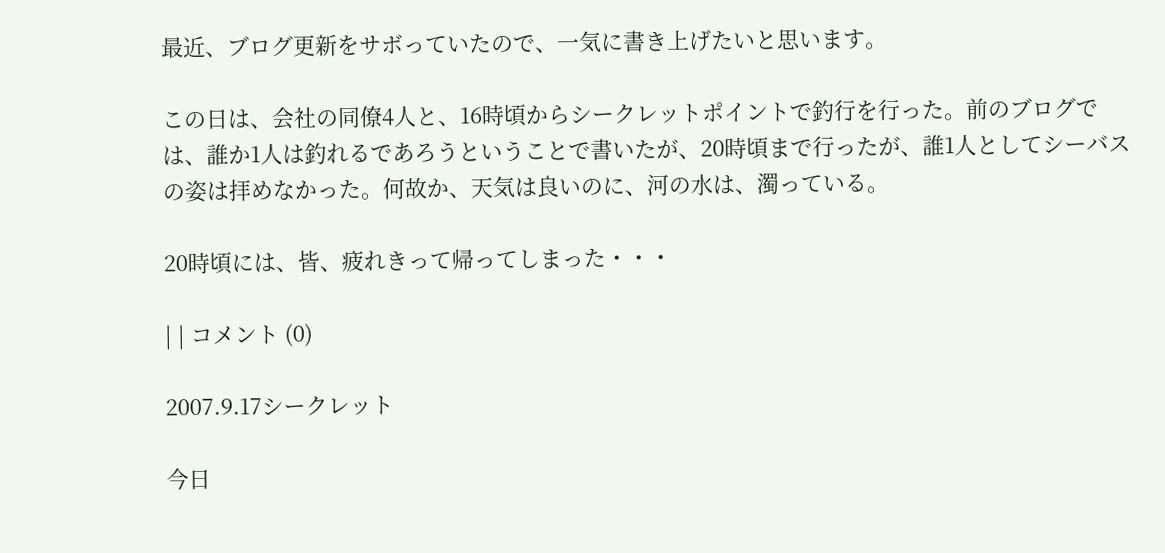最近、ブログ更新をサボっていたので、一気に書き上げたいと思います。

この日は、会社の同僚4人と、16時頃からシークレットポイントで釣行を行った。前のブログでは、誰か1人は釣れるであろうということで書いたが、20時頃まで行ったが、誰1人としてシーバスの姿は拝めなかった。何故か、天気は良いのに、河の水は、濁っている。

20時頃には、皆、疲れきって帰ってしまった・・・

| | コメント (0)

2007.9.17シークレット

今日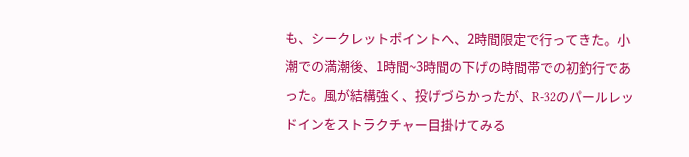も、シークレットポイントへ、2時間限定で行ってきた。小潮での満潮後、1時間~3時間の下げの時間帯での初釣行であった。風が結構強く、投げづらかったが、R-32のパールレッドインをストラクチャー目掛けてみる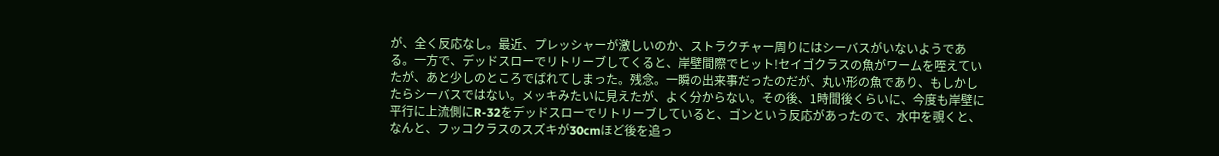が、全く反応なし。最近、プレッシャーが激しいのか、ストラクチャー周りにはシーバスがいないようである。一方で、デッドスローでリトリーブしてくると、岸壁間際でヒット!セイゴクラスの魚がワームを咥えていたが、あと少しのところでばれてしまった。残念。一瞬の出来事だったのだが、丸い形の魚であり、もしかしたらシーバスではない。メッキみたいに見えたが、よく分からない。その後、1時間後くらいに、今度も岸壁に平行に上流側にR-32をデッドスローでリトリーブしていると、ゴンという反応があったので、水中を覗くと、なんと、フッコクラスのスズキが30cmほど後を追っ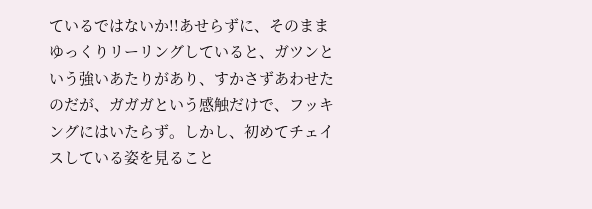ているではないか!!あせらずに、そのままゆっくりリーリングしていると、ガツンという強いあたりがあり、すかさずあわせたのだが、ガガガという感触だけで、フッキングにはいたらず。しかし、初めてチェイスしている姿を見ること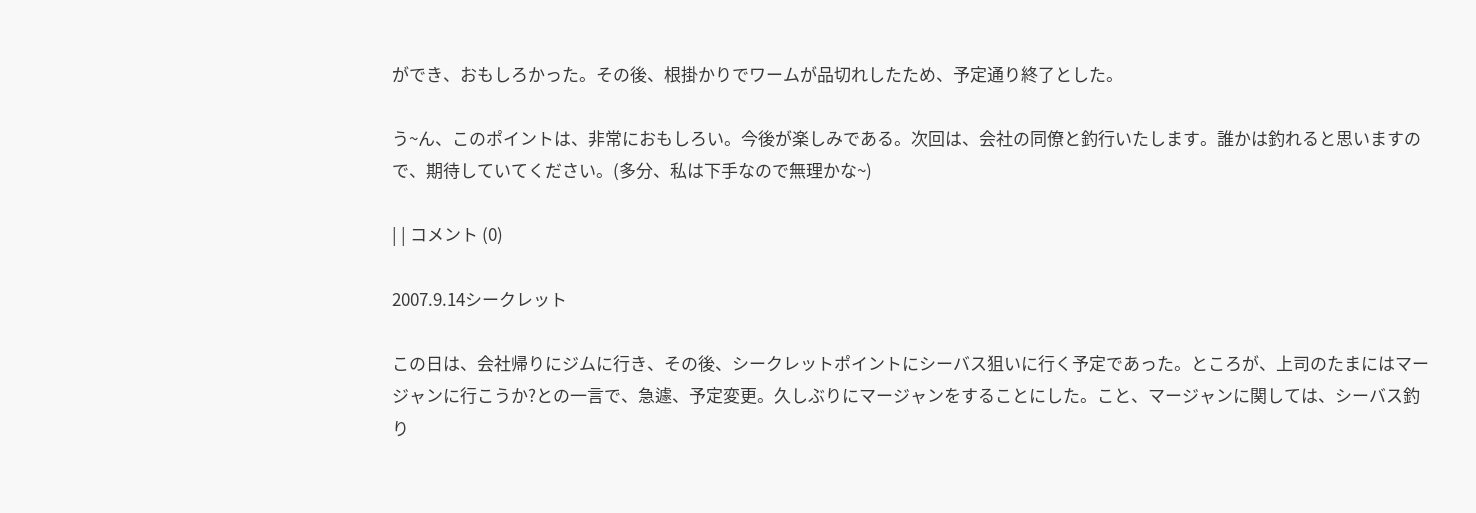ができ、おもしろかった。その後、根掛かりでワームが品切れしたため、予定通り終了とした。

う~ん、このポイントは、非常におもしろい。今後が楽しみである。次回は、会社の同僚と釣行いたします。誰かは釣れると思いますので、期待していてください。(多分、私は下手なので無理かな~)

| | コメント (0)

2007.9.14シークレット

この日は、会社帰りにジムに行き、その後、シークレットポイントにシーバス狙いに行く予定であった。ところが、上司のたまにはマージャンに行こうか?との一言で、急遽、予定変更。久しぶりにマージャンをすることにした。こと、マージャンに関しては、シーバス釣り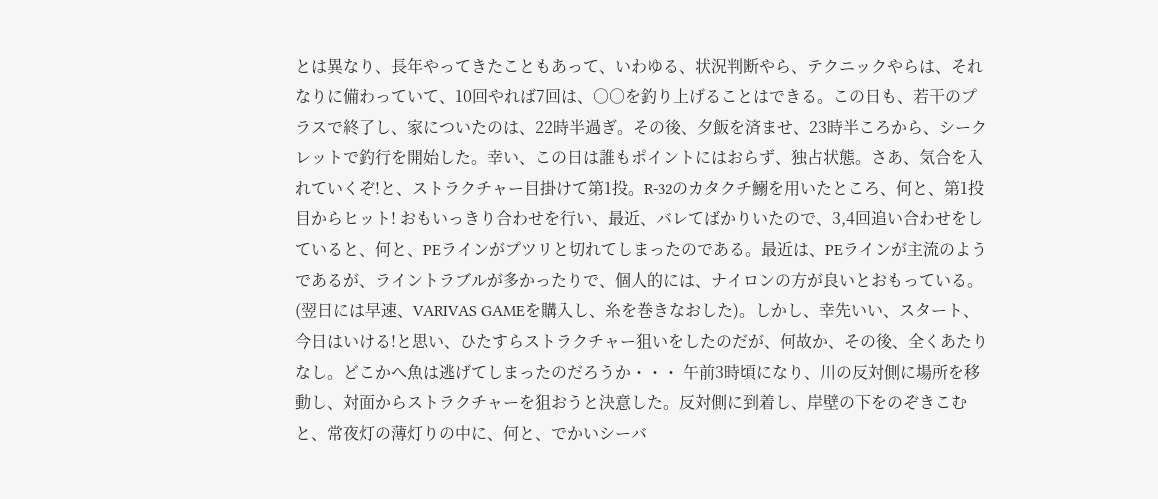とは異なり、長年やってきたこともあって、いわゆる、状況判断やら、テクニックやらは、それなりに備わっていて、10回やれば7回は、○○を釣り上げることはできる。この日も、若干のプラスで終了し、家についたのは、22時半過ぎ。その後、夕飯を済ませ、23時半ころから、シークレットで釣行を開始した。幸い、この日は誰もポイントにはおらず、独占状態。さあ、気合を入れていくぞ!と、ストラクチャー目掛けて第1投。R-32のカタクチ鰯を用いたところ、何と、第1投目からヒット! おもいっきり合わせを行い、最近、バレてばかりいたので、3,4回追い合わせをしていると、何と、PEラインがプツリと切れてしまったのである。最近は、PEラインが主流のようであるが、ライントラブルが多かったりで、個人的には、ナイロンの方が良いとおもっている。(翌日には早速、VARIVAS GAMEを購入し、糸を巻きなおした)。しかし、幸先いい、スタート、今日はいける!と思い、ひたすらストラクチャー狙いをしたのだが、何故か、その後、全くあたりなし。どこかへ魚は逃げてしまったのだろうか・・・ 午前3時頃になり、川の反対側に場所を移動し、対面からストラクチャーを狙おうと決意した。反対側に到着し、岸壁の下をのぞきこむと、常夜灯の薄灯りの中に、何と、でかいシーバ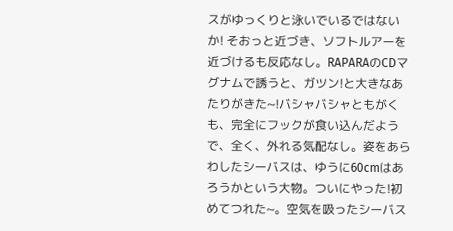スがゆっくりと泳いでいるではないか! そおっと近づき、ソフトルアーを近づけるも反応なし。RAPARAのCDマグナムで誘うと、ガツン!と大きなあたりがきた~!バシャバシャともがくも、完全にフックが食い込んだようで、全く、外れる気配なし。姿をあらわしたシーバスは、ゆうに60cmはあろうかという大物。ついにやった!初めてつれた~。空気を吸ったシーバス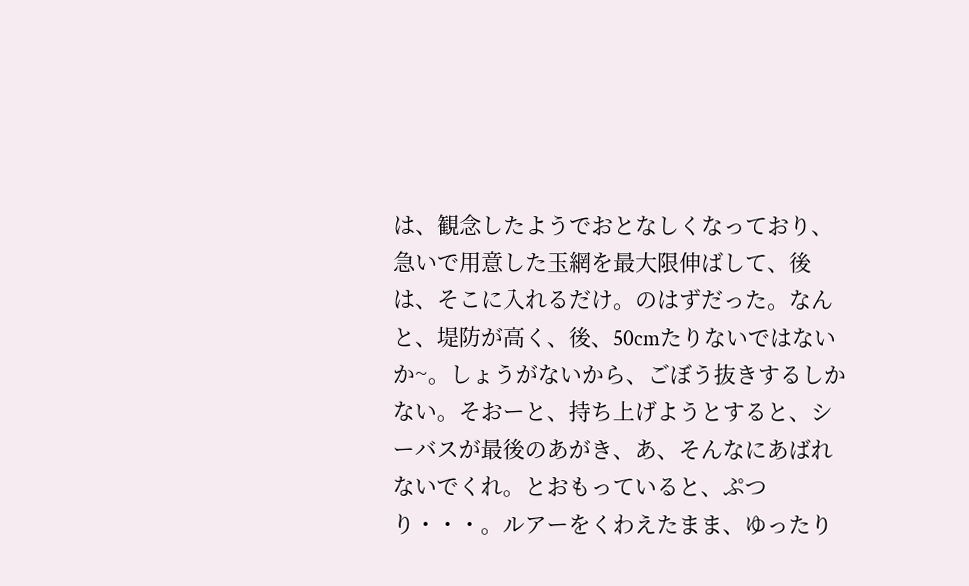は、観念したようでおとなしくなっており、急いで用意した玉網を最大限伸ばして、後は、そこに入れるだけ。のはずだった。なんと、堤防が高く、後、50cmたりないではないか~。しょうがないから、ごぼう抜きするしかない。そおーと、持ち上げようとすると、シーバスが最後のあがき、あ、そんなにあばれないでくれ。とおもっていると、ぷつり・・・。ルアーをくわえたまま、ゆったり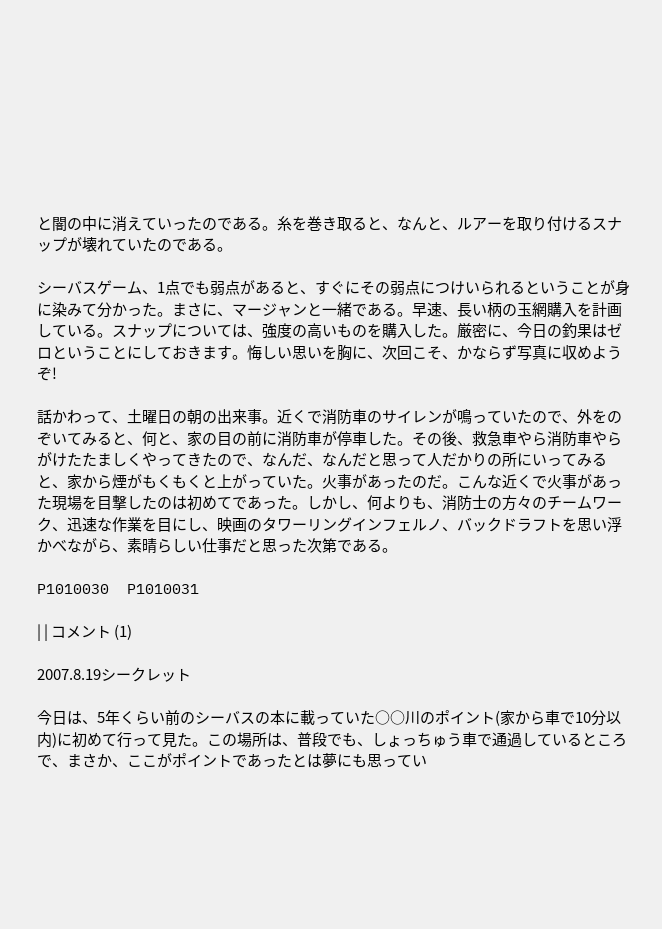と闇の中に消えていったのである。糸を巻き取ると、なんと、ルアーを取り付けるスナップが壊れていたのである。

シーバスゲーム、1点でも弱点があると、すぐにその弱点につけいられるということが身に染みて分かった。まさに、マージャンと一緒である。早速、長い柄の玉網購入を計画している。スナップについては、強度の高いものを購入した。厳密に、今日の釣果はゼロということにしておきます。悔しい思いを胸に、次回こそ、かならず写真に収めようぞ!

話かわって、土曜日の朝の出来事。近くで消防車のサイレンが鳴っていたので、外をのぞいてみると、何と、家の目の前に消防車が停車した。その後、救急車やら消防車やらがけたたましくやってきたので、なんだ、なんだと思って人だかりの所にいってみると、家から煙がもくもくと上がっていた。火事があったのだ。こんな近くで火事があった現場を目撃したのは初めてであった。しかし、何よりも、消防士の方々のチームワーク、迅速な作業を目にし、映画のタワーリングインフェルノ、バックドラフトを思い浮かべながら、素晴らしい仕事だと思った次第である。

P1010030  P1010031

| | コメント (1)

2007.8.19シークレット

今日は、5年くらい前のシーバスの本に載っていた○○川のポイント(家から車で10分以内)に初めて行って見た。この場所は、普段でも、しょっちゅう車で通過しているところで、まさか、ここがポイントであったとは夢にも思ってい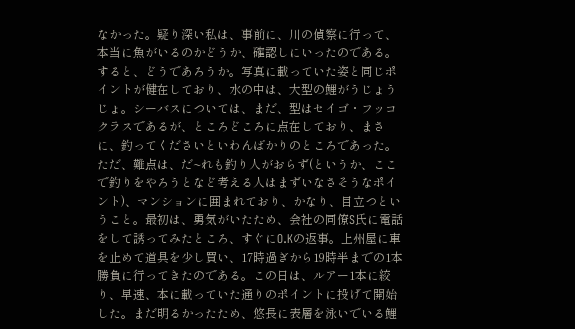なかった。疑り深い私は、事前に、川の偵察に行って、本当に魚がいるのかどうか、確認しにいったのである。すると、どうであろうか。写真に載っていた姿と同じポイントが健在しており、水の中は、大型の鯉がうじょうじょ。シーバスについては、まだ、型はセイゴ・フッコクラスであるが、ところどころに点在しており、まさに、釣ってくださいといわんばかりのところであった。ただ、難点は、だ~れも釣り人がおらず(というか、ここで釣りをやろうとなど考える人はまずいなさそうなポイント)、マンションに囲まれており、かなり、目立つということ。最初は、勇気がいたため、会社の同僚S氏に電話をして誘ってみたところ、すぐにO.Kの返事。上州屋に車を止めて道具を少し買い、17時過ぎから19時半までの1本勝負に行ってきたのである。この日は、ルアー1本に絞り、早速、本に載っていた通りのポイントに投げて開始した。まだ明るかったため、悠長に表層を泳いでいる鯉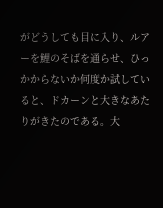がどうしても目に入り、ルアーを鯉のそばを通らせ、ひっかからないか何度か試していると、ドカーンと大きなあたりがきたのである。大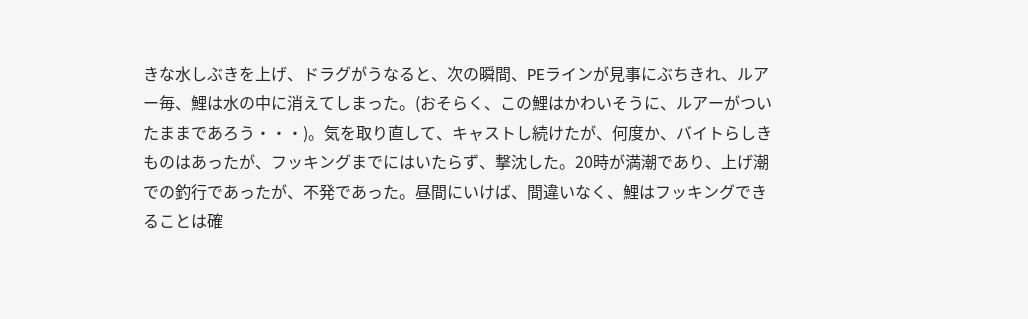きな水しぶきを上げ、ドラグがうなると、次の瞬間、PEラインが見事にぶちきれ、ルアー毎、鯉は水の中に消えてしまった。(おそらく、この鯉はかわいそうに、ルアーがついたままであろう・・・)。気を取り直して、キャストし続けたが、何度か、バイトらしきものはあったが、フッキングまでにはいたらず、撃沈した。20時が満潮であり、上げ潮での釣行であったが、不発であった。昼間にいけば、間違いなく、鯉はフッキングできることは確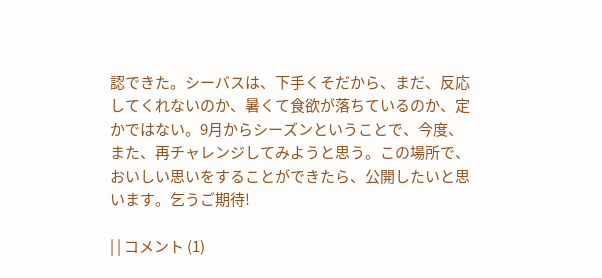認できた。シーバスは、下手くそだから、まだ、反応してくれないのか、暑くて食欲が落ちているのか、定かではない。9月からシーズンということで、今度、また、再チャレンジしてみようと思う。この場所で、おいしい思いをすることができたら、公開したいと思います。乞うご期待!

| | コメント (1)